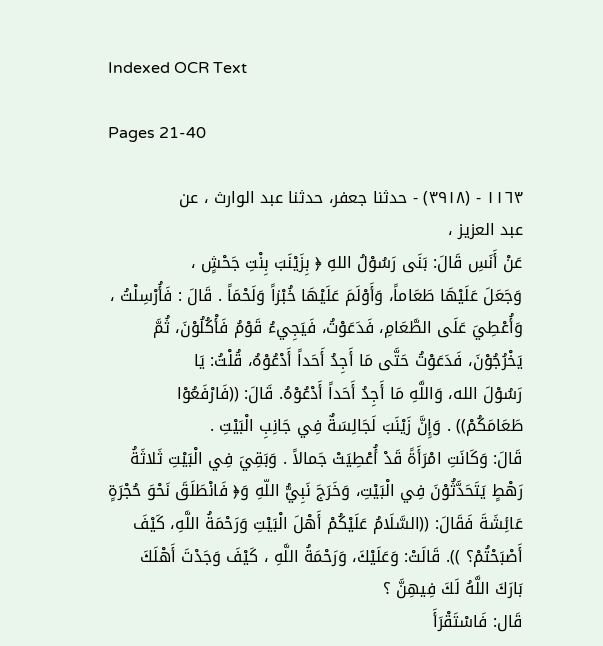Indexed OCR Text

Pages 21-40

١١٦٣ - (٣٩١٨) - حدثنا جعفر، حدثنا عبد الوارث ، عن
عبد العزيز ،
عَنْ أَنَسِ قَالَ: بَنَى رَسُوْلُ اللهِ ﴿ بِزَيْنَبَ بِنْتِ جَحْشٍ ،
وَجَعَلَ عَلَيْهَا طَعَاماً، وَأَوْلَمَ عَلَيْهَا خُبْزاً وَلَحْمَاً . قَالَ : فَأُرْسِلْتُ ،
وَأُعْطِيَ عَلَى الطَّعَامِ، فَدَعَوْتُ، فَيَجِيءُ قَوْمُ فَأْكُلُوْنَ، ثُمَّ
يَخْرُجُوْنَ، فَدَعَوْتُ حَتَّى مَا أَجِدُ أَحَداً أَدْعُوْهُ، قُلْتُ: يَا
رَسُوْلَ الله، وَاللَّهِ مَا أَجِدُ أَحَداً أَدْعُوْهُ. قَالَ: ((فَارْفَعُوْا
طَعَامَكُمْ)) . وَإِنَّ زَيْنَبَ لَجَالِسَةٌ فِي جَانِبِ الْبَيْتِ .
قَالَ: وَكَانَتِ امْرَأَةً قَدْ أُعْطِيَتْ جَمالاً . وَبَقِيَ فِي الْبَيْتِ ثَلاثَةُ
رَهْطٍ يَتَحَدَّثُوْنَ فِي الْبَيْتِ، وَخَرَجَ نَبِيُّ اللّهِ وَ﴿ فَانْطَلَقَ نَحْوَ حُجْرَةٍ
عَائِشَةَ فَقَالَ: ((السَّلَامُ عَلَيْكُمْ أَهْلَ الْبَيْتِ وَرَحْمَةُ اللَّهِ، كَيْفَ
أَصْبَحْتُمْ؟ )). قَالَتْ: وَعَلَيْكَ، وَرَحْمَةُ اللَّهِ ، كَيْفَ وَجَدْتَ أَهْلَكَ
بَارَكَ اللَّهُ لَكَ فِيهِنَّ ؟
قَال: فَاسْتَقْرَأَ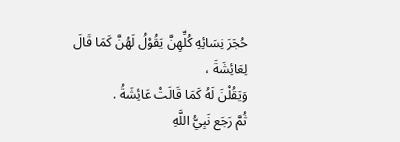حُجَرَ نِسَائِهِ كُلِّهِنَّ يَقُوْلُ لَهُنَّ كَمَا قَالَ لِعَائِشَةَ ،
وَيَقُلْنَ لَهُ كَمَا قَالَتْ عَائِشَةُ .
ثُمَّ رَجَع نَبِيُّ اللَّهِ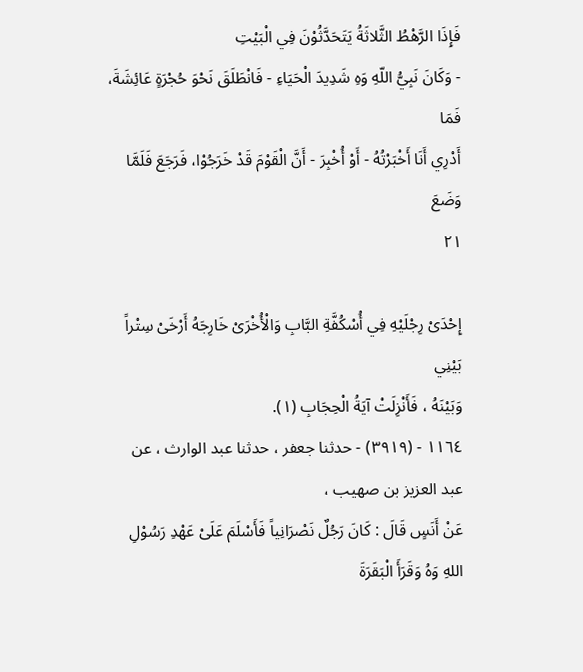فَإِذَا الرَّهْطُ الثَّلاثَةُ يَتَحَدَّثُوْنَ فِي الْبَيْتِ
- وَكَانَ نَبِيُّ اللّهِ وَهِ شَدِيدَ الْحَيَاءِ - فَانْطَلَقَ نَحْوَ حُجْرَةٍ عَائِشَةَ، فَمَا
أَدْرِي أَنَا أَخْبَرْتُهُ - أَوْ أُخْبِرَ - أَنَّ الْقَوْمَ قَدْ خَرَجُوْا، فَرَجَعَ فَلَمَّا وَضَعَ
٢١

إِحْدَىْ رِجْلَيْهِ فِي أُسْكُفَّةِ البَّابِ وَالْأُخْرَىْ خَارِجَهُ أَرْخَىْ سِتْراً بَيْنِي
وَبَيْنَهُ ، فَأَنْزِلَتْ آيَةُ الْحِجَابِ (١).
١١٦٤ - (٣٩١٩) - حدثنا جعفر ، حدثنا عبد الوارث ، عن
عبد العزيز بن صهيب ،
عَنْ أَنَسٍ قَالَ : كَانَ رَجُلٌ نَصْرَانِياً فَأَسْلَمَ عَلَىْ عَهْدِ رَسُوْلِ
اللهِ وَهُ وَقَرَأَ الْبَقَرَةَ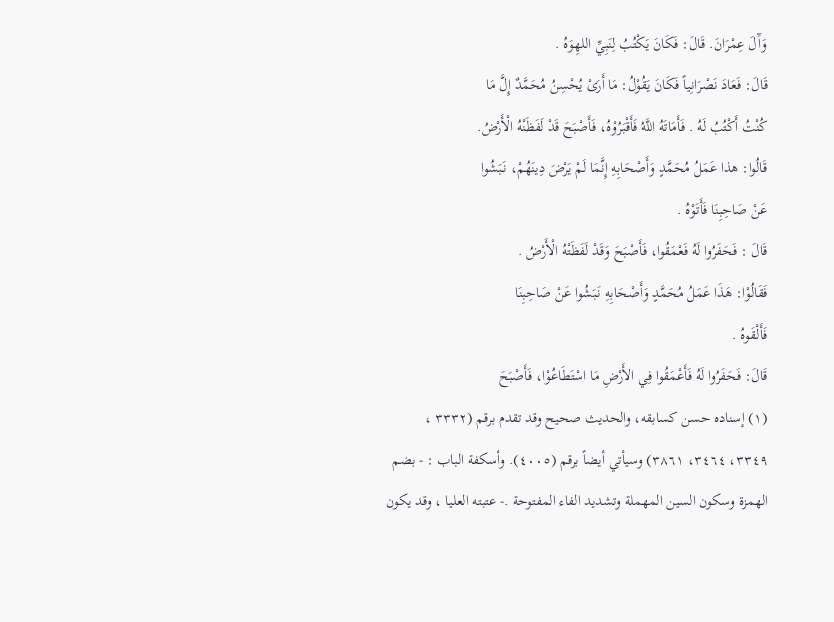وَآَلَ عِمْرَانَ. قَالَ: فَكَانَ يَكْتُبُ لِنَبِيِّ اللهِوَهُ .
قَالَ: فَعَادَ نَصْرَانِياً فَكَانَ يَقُوْلُ: مَا أَرَىْ يُحْسِنُ مُحَمَّدٌ إِلَّ مَا
كُنْتُ أَكْتُبُ لَهُ . فَأَمَاتَهُ اللَّهُ فَأَقْبَرُوْهُ، فَأَصْبَحَ قَدْ لَفَظَنْهُ الْأَرْضُ.
قَالُوا: هذا عَمَلُ مُحَمَّدٍ وَأَصْحَابِهِ إِنَّمَا لَمْ يَرْضَ دِينَهُمْ، نَبَشُوا
عَنْ صَاحِبِنَا فَأَتَوْهُ .
قَالَ : فَحَفَرُوا لَهُ فَعْمَقُوا، فَأَصْبَحَ وَقَدْ لَفَظَتْهُ الْأَرْضُ .
فَقَالُوْا: هَذَا عَمَلُ مُحَمَّدٍ وَأَصْحَابِهِ نَبَشُوا عَنْ صَاحِبِنَا
فَأَلْقَوهُ .
قَالَ: فَحَفَرُوا لَهُ فَأَعْمَقُوا فِي الأَرْضِ مَا اسْتَطَاعُوْا، فَأَصْبَحَ
(١) إسناده حسن كسابقه، والحديث صحيح وقد تقدم برقم (٣٣٣٢ ،
٣٣٤٩، ٣٤٦٤، ٣٨٦١) وسيأتي أيضاً برقم (٤٠٠٥). وأسكفة الباب : - بضم
الهمزة وسكون السين المهملة وتشديد الفاء المفتوحة .- عتبته العليا ، وقد يكون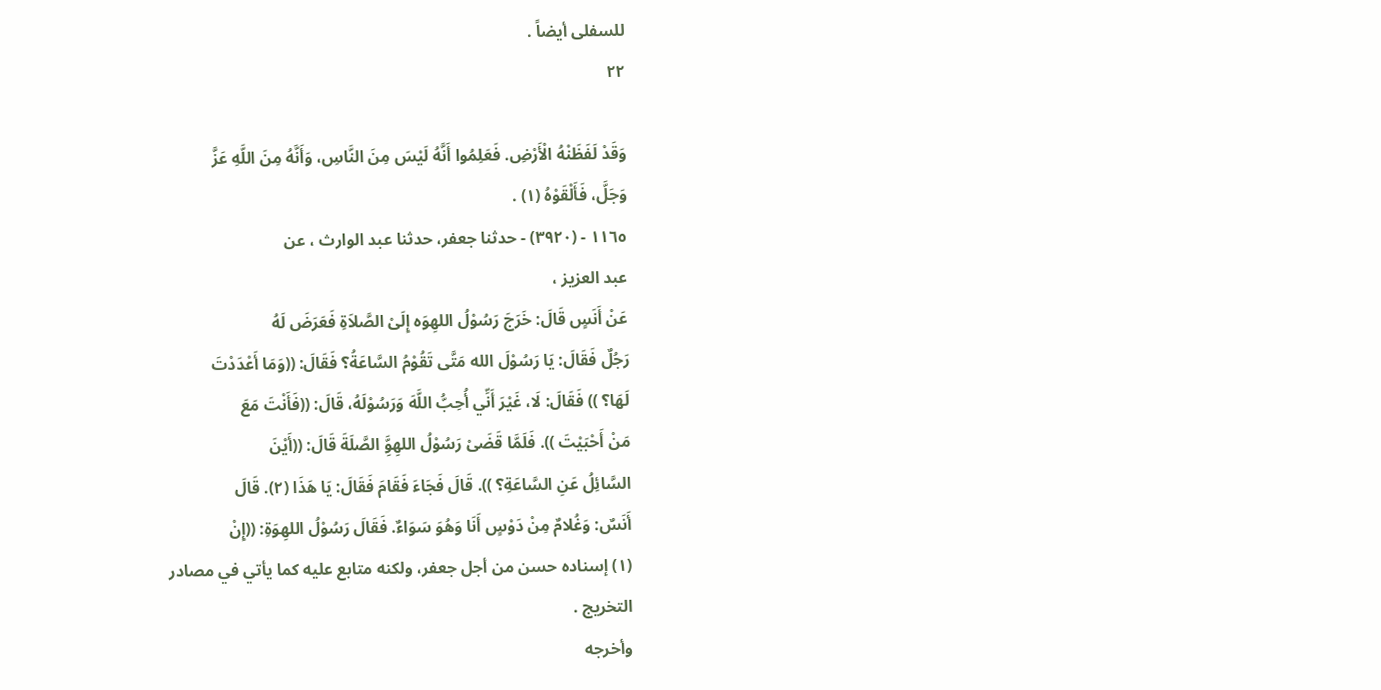للسفلى أيضاً .
٢٢

وَقَدْ لَفَظَنْهُ الْأَرْضِ. فَعَلِمُوا أَنَّهُ لَيْسَ مِنَ النَّاسِ، وَأَنَّهُ مِنَ اللَّهِ عَزَّ
وَجَلَّ، فَأَلْقَوْهُ (١) .
١١٦٥ - (٣٩٢٠) - حدثنا جعفر، حدثنا عبد الوارث ، عن
عبد العزيز ،
عَنْ أَنَسٍ قَالَ: خَرَجَ رَسُوْلُ اللهِوَه إِلَىْ الصَّلاَةِ فَعَرَضَ لَهُ
رَجُلٌ فَقَالَ: يَا رَسُوْلَ الله مَتَّى تَقُوْمُ السَّاعَةُ؟ فَقَالَ: ((وَمَا أَعْدَدْتَ
لَهَا؟ )) فَقَالَ: لَا، غَيْرَ أَنِّي أُحِبُّ اللَّهَ وَرَسُوْلَهُ، قَالَ: ((فَأَنْتَ مَعَ
مَنْ أَحْبَيْتَ )). فَلَمَّا قَضَىْ رَسُوْلُ اللهِوَِّ الصَّلَةَ قَالَ: ((أَيْنَ
السَّائِلُ عَنِ السَّاعَةِ؟ )). قَالَ فَجَاءَ فَقَامَ فَقَالَ: يَا هَذَا (٢). قَالَ
أَنَسٌ: وَغُلامٌ مِنْ دَوْسٍ أَنَا وَهُوَ سَوَاءٌ. فَقَالَ رَسُوْلُ اللهِوَةِ: ((إِنْ
(١) إسناده حسن من أجل جعفر، ولكنه متابع عليه كما يأتي في مصادر
التخريج .
وأخرجه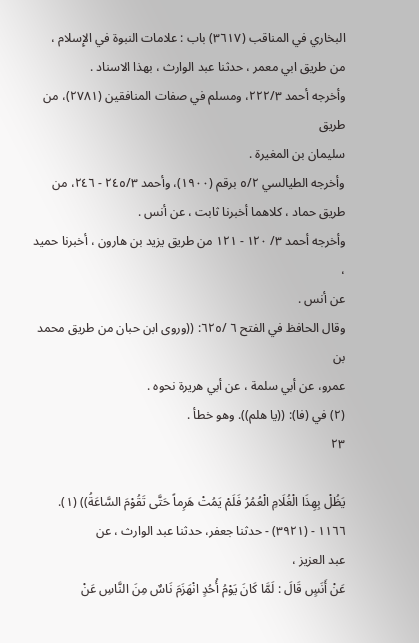البخاري في المناقب (٣٦١٧) باب : علامات النبوة في الإِسلام ،
من طريق ابي معمر ، حدثنا عبد الوارث ، بهذا الاسناد .
وأخرجه أحمد ٢٢٢/٣، ومسلم في صفات المنافقين (٢٧٨١)، من طريق
سليمان بن المغيرة .
وأخرجه الطيالسي ٥/٢ برقم (١٩٠٠)، وأحمد ٢٤٥/٣ - ٢٤٦، من
طريق حماد ، كلاهما أخبرنا ثابت ، عن أنس .
وأخرجه أحمد ٣/ ١٢٠ - ١٢١ من طريق يزيد بن هارون ، أخبرنا حميد ،
عن أنس .
وقال الحافظ في الفتح ٦ /٦٢٥: ((وروى ابن حبان من طريق محمد بن
عمرو، عن أبي سلمة ، عن أبي هريرة نحوه .
(٢) في (فا): ((يا هلم)). وهو خطأ .
٢٣

يَظُلْ بِهِذَا الْغُلَامِ الْعُمُرُ فَلَمْ يَمُتْ هَرِماً حَتَّى تَقُوْمَ السَّاعَةُ)) (١).
١١٦٦ - (٣٩٢١) - حدثنا جعفر، حدثنا عبد الوارث ، عن
عبد العزيز ،
عَنْ أَنَسٍ قَالَ : لَمَّا كَانَ يَوْمُ أُحُدٍ انْهَزَمَ نَاسٌ مِنَ النَّاسِ عَنْ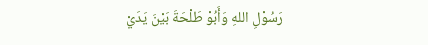رَسُوْلِ اللهِ وَأَبُوْ طَلْحَةَ بَيْنَ يَدَيْ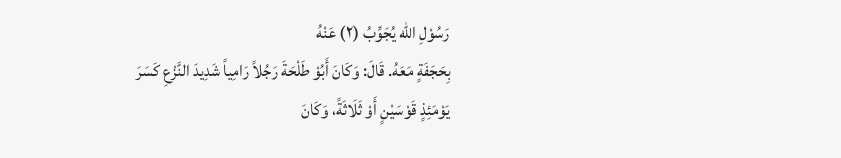رَسُوْلِ الله يُجَوِّبُ (٢) عَنْهُ
بِحَجَفَةٍ مَعَهُ. قَالَ: وَكَانَ أَبُوْ طَلْحَةَ رَجُلاً رَامِياً شَدِيدَ النَّزْعِ كَسَرَ
يَوْمَئِذٍ قَوْسَيْنٍ أَوْ ثَلَاثَةً، وَكَانَ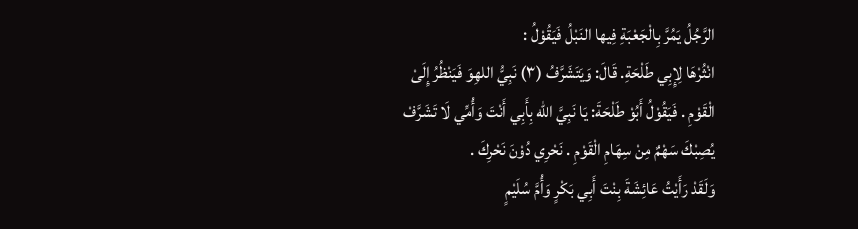الرَّجُلُ يَمُرَّ بِالْجَعْبَةِ فِيها النَبْلُ فَيَقُوْلُ :
انْثُرْهَا لِإِبِي طَلْحَةِ. قَالَ: وَيَتَشَرَّفُ (٣) نَبِيُّ اللهِوَ فَيَنْظُرُ إِلَىْ
الْقَوْمِ . فَيَقُوْلُ أَبُوْ طَلْحَةَ: يَا نَبِيَّ الله بِأَبِي أَنْتَ وَأُمِّي لَا تَشَرَّفْ
يُصِبْكَ سَهْمٌ مِنْ سِهَامِ الْقَوْمِ . نَحْرِي دُوْنَ نَحْرِكَ .
وَلَقَدْ رَأَيْتُ عَائِشَةَ بِنْتَ أَبِي بَكْرٍ وَأُمَّ سُلَيْمٍ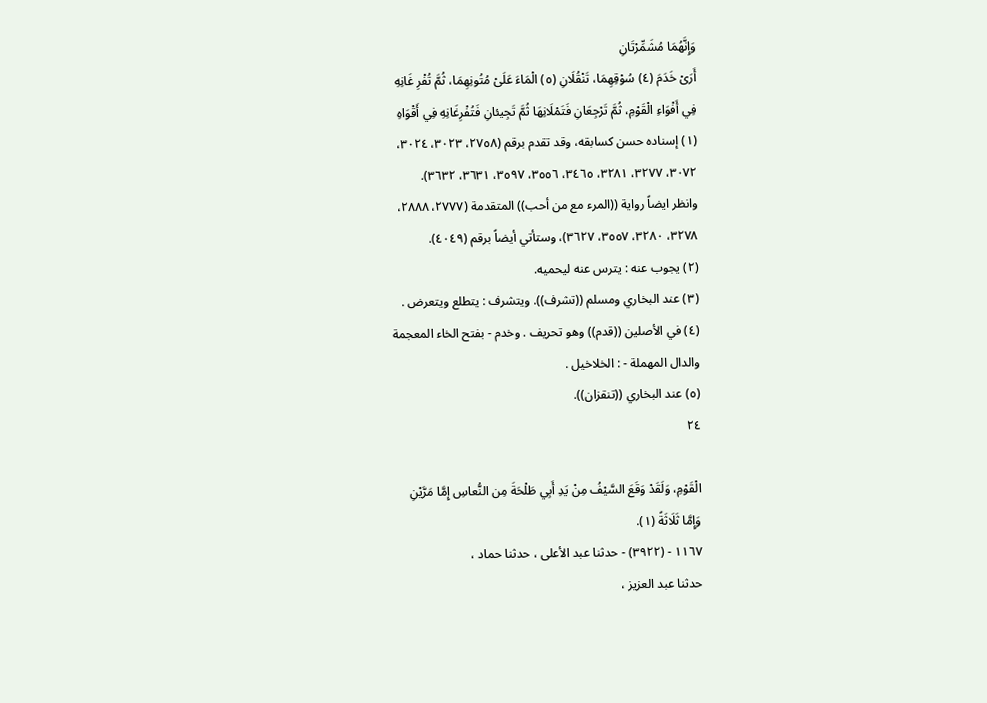وَإِنَّهُمَا مُشَمِّرْتَانِ
أَرَىْ خَدَمَ (٤) سُوْقِهِمَا، تَنْقُلَانِ (٥) الْمَاءَ عَلَىْ مُتُونِهِمَا، ثُمَّ تُفْرِ غَانِهِ
فِي أَفْوَاءِ الْقَوْمِ، ثُمَّ تَرْجِعَانِ فَتَمْلَانِهَا ثُمَّ تَجِيئانِ فَتُفْرِغَانِهِ فِي أَقْوَاهِ
(١) إسناده حسن كسابقه، وقد تقدم برقم (٢٧٥٨، ٣٠٢٣، ٣٠٢٤،
٣٠٧٢، ٣٢٧٧، ٣٢٨١، ٣٤٦٥، ٣٥٥٦، ٣٥٩٧، ٣٦٣١، ٣٦٣٢).
وانظر ايضاً رواية ((المرء مع من أحب)) المتقدمة (٢٧٧٧، ٢٨٨٨،
٣٢٧٨، ٣٢٨٠، ٣٥٥٧، ٣٦٢٧)، وستأتي أيضاً برقم (٤٠٤٩).
(٢) يجوب عنه : يترس عنه ليحميه.
(٣) عند البخاري ومسلم ((تشرف)). ويتشرف : يتطلع ويتعرض .
(٤) في الأصلين ((قدم)) وهو تحريف . وخدم - بفتح الخاء المعجمة
والدال المهملة - : الخلاخيل .
(٥) عند البخاري ((تنقزان)).
٢٤

الْقَوْمِ، وَلَقَدْ وَقَعَ السَّيْفُ مِنْ يَدِ أَبِي طَلْحَةَ مِن النُّعاسِ إِمَّا مَرَّيْنِ
وَإِمَّا ثَلَاثَةً (١).
١١٦٧ - (٣٩٢٢) - حدثنا عبد الأعلى ، حدثنا حماد ،
حدثنا عبد العزيز ،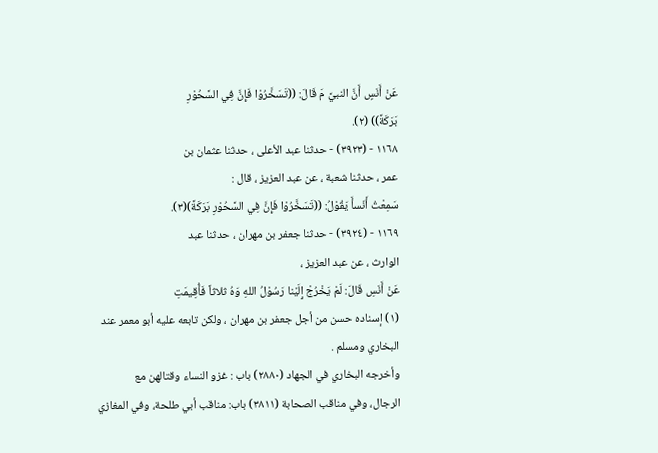عَنْ أَنَسٍ أَنَّ النبيَّ مَ قَالَ: ((تَسَخَّرُوْا فَإِنَّ فِي السَّحُوْرِ
بَرَكَةً)) (٢).
١١٦٨ - (٣٩٢٣) - حدثنا عبد الأعلى ، حدثنا عثمان بن
عمر ، حدثنا شعبة ، عن عبد العزيز ، قال :
سَمِعْتُ أَنَسأَ يَقُوْلُ: ((تَسَخَّرُوْا فَإِنَّ فِي السَّحُوْرِ بَرَكَةً)(٣).
١١٦٩ - (٣٩٢٤) - حدثنا جعفر بن مهران ، حدثنا عبد
الوارث ، عن عبد العزيز ،
عَنْ أَنَسِ قَالَ: لَمْ يَخْرُجْ إِلَيْنا رَسُوْلُ اللهِ وَهُ ثلاثاً فَأُقِيمَتِ
(١) إسناده حسن من أجل جعفر بن مهران ، ولكن تابعه عليه أبو معمر عند
البخاري ومسلم .
وأخرجه البخاري في الجهاد (٢٨٨٠) باب : غزو النساء وقتالهن مع
الرجال، وفي مناقب الصحابة (٣٨١١) باب: مناقب أبي طلحة، وفي المغازي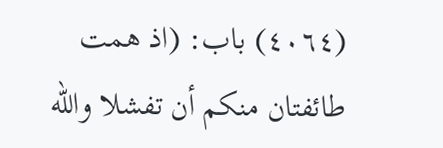(٤٠٦٤) باب: (اذ همت طائفتان منكم أن تفشلا والله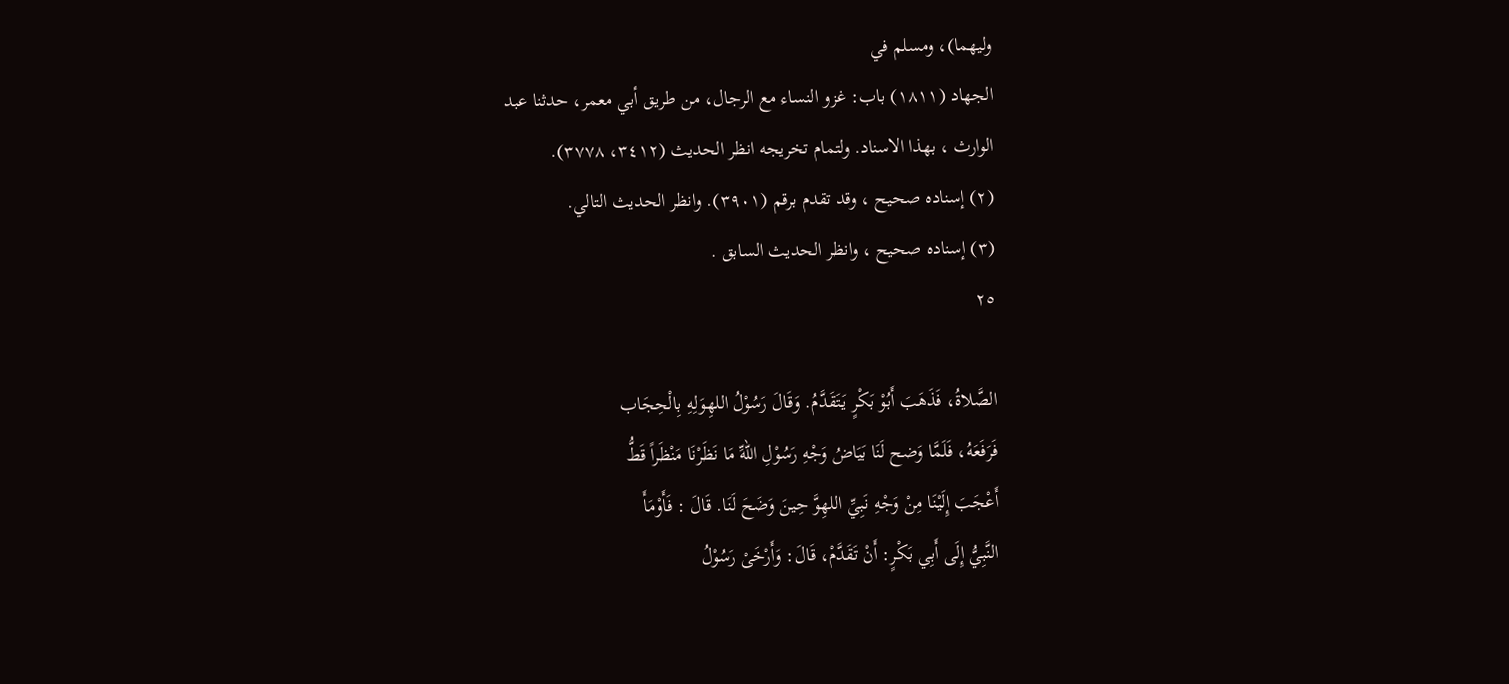وليهما)، ومسلم في
الجهاد (١٨١١) باب: غزو النساء مع الرجال، من طريق أبي معمر، حدثنا عبد
الوارث ، بهذا الاسناد. ولتمام تخريجه انظر الحديث (٣٤١٢، ٣٧٧٨).
(٢) إسناده صحيح ، وقد تقدم برقم (٣٩٠١). وانظر الحديث التالي.
(٣) إسناده صحيح ، وانظر الحديث السابق .
٢٥

الصَّلاةُ، فَذَهَبَ أَبُوْ بَكْرٍ يَتَقَدَّمُ. وَقَالَ رَسُوْلُ اللهِوَلِهِ بِالْحِجَاب
فَرَفَعَهُ، فَلَمَّا وَضح لَنَا بَيَاضُ وَجْهِ رَسُوْلِ اللهِّ مَا نَظَرْنَا مَنْظَراً قَطُّ
أَعْجَبَ إِلَيْنَا مِنْ وَجْهِ نَبِيِّ اللهِوَّ حِينَ وَضَحَ لَنَا. قَالَ : فَأَوْمَأَ
النَّبِيُّ إِلَى أَبِي بَكْرٍ: أَنْ تَقَدَّمْ، قَالَ: وَأَرْخَىْ رَسُوْلُ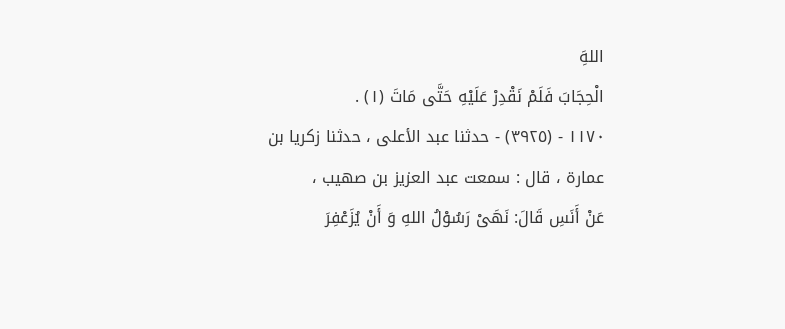اللهَِ
الْحِجَابَ فَلَمْ نَقْدِرْ عَلَيْهِ حَتَّى مَاتَ (١) .
١١٧٠ - (٣٩٢٥) - حدثنا عبد الأعلى ، حدثنا زكريا بن
عمارة ، قال : سمعت عبد العزيز بن صهيب ،
عَنْ أَنَسِ قَالَ: نَهَىْ رَسُوْلُ اللهِ وَ أَنْ يُزَعْفِرَ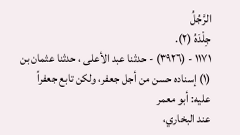الرَّجُلُ
جِلْدَهُ (٢).
١١٧١ - (٣٩٢٦) - حدثنا عبد الأعلى ، حدثنا عثمان بن
(١) إسناده حسن من أجل جعفر، ولكن تابع جعفراً عليه: أبو معمر
عند البخاري،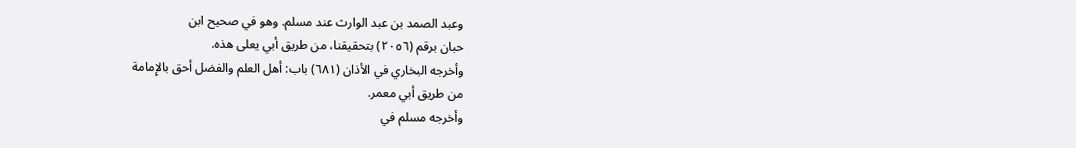وعبد الصمد بن عبد الوارث عند مسلم. وهو في صحيح ابن
حبان برقم (٢٠٥٦) بتحقيقنا، من طريق أبي يعلى هذه.
وأخرجه البخاري في الأذان (٦٨١) باب: أهل العلم والفضل أحق بالإِمامة
من طريق أبي معمر.
وأخرجه مسلم في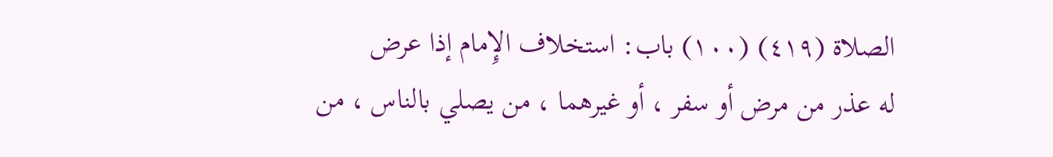الصلاة (٤١٩) (١٠٠) باب: استخلاف الإِمام إذا عرض
له عذر من مرض أو سفر ، أو غيرهما ، من يصلي بالناس ، من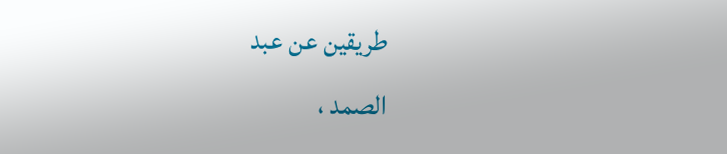طريقين عن عبد
الصمد ،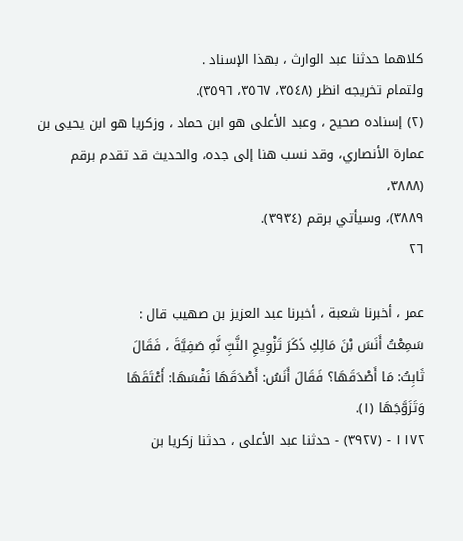كلاهما حدثنا عبد الوارث ، بهذا الإسناد .
ولتمام تخريجه انظر (٣٥٤٨، ٣٥٦٧، ٣٥٩٦).
(٢) إسناده صحيح ، وعبد الأعلى هو ابن حماد ، وزكريا هو ابن يحيى بن
عمارة الأنصاري، وقد نسب هنا إلى جده، والحديث قد تقدم برقم (٣٨٨٨،
٣٨٨٩)، وسيأتي برقم (٣٩٣٤).
٢٦

عمر ، أخبرنا شعبة ، أخبرنا عبد العزيز بن صهيب قال :
سَمِعْتُ أَنَسَ بْنَ مَالِكِ ذَكَرَ تَزْوِيجِ النَّبِّ نَّهِ صَفِيَّةَ ، فَقَالَ
ثَابِتُ: مَا أَصْدَقَهَا؟ فَقَالَ أَنَسُ: أَصْدَقَهَا نَفْسَهَا: أَعْتَقَهَا
وَتَزَوَّجَهَا (١).
١١٧٢ - (٣٩٢٧) - حدثنا عبد الأعلى ، حدثنا زكريا بن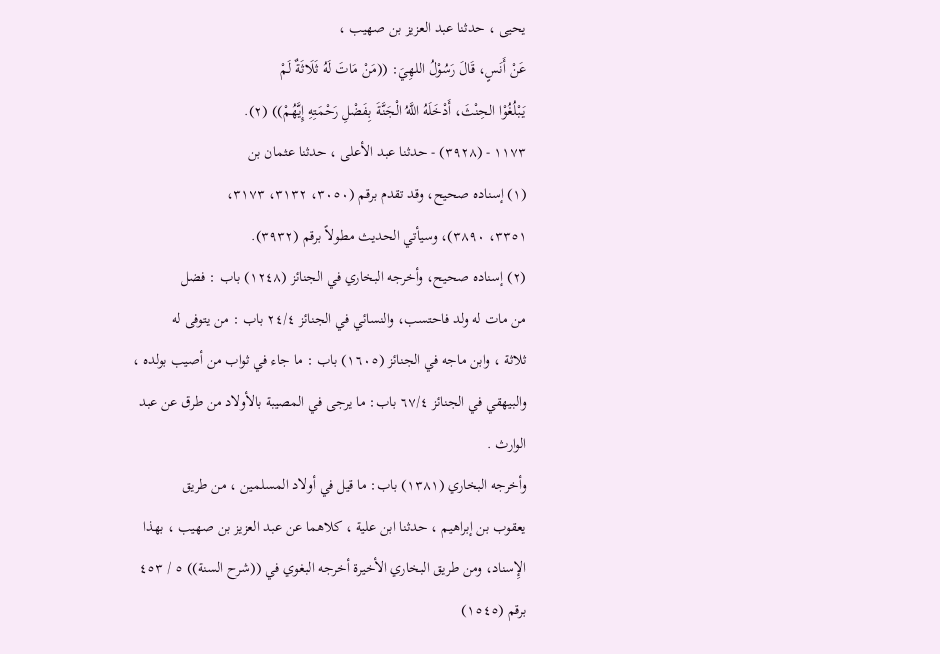يحيى ، حدثنا عبد العزيز بن صهيب ،
عَنْ أَنَسٍ، قَالَ رَسُوْلُ اللهِيَ: ((مَنْ مَاتَ لَهُ ثَلَاثَةٌ لَمْ
يَبْلُغُوْا الحِنْثَ، أَدْخَلَهُ اللَّهُ الْجَنَّةَ بِفَضْلِ رَحْمَتِهِ إِيَّهُمْ)) (٢).
١١٧٣ - (٣٩٢٨) - حدثنا عبد الأعلى ، حدثنا عثمان بن
(١) إسناده صحيح، وقد تقدم برقم (٣٠٥٠، ٣١٣٢، ٣١٧٣،
٣٣٥١، ٣٨٩٠)، وسيأتي الحديث مطولاً برقم (٣٩٣٢).
(٢) إسناده صحيح، وأخرجه البخاري في الجنائز (١٢٤٨) باب : فضل
من مات له ولد فاحتسب، والنسائي في الجنائز ٢٤/٤ باب : من يتوفى له
ثلاثة ، وابن ماجه في الجنائز (١٦٠٥) باب : ما جاء في ثواب من أصيب بولده ،
والبيهقي في الجنائز ٦٧/٤ باب: ما يرجى في المصيبة بالأولاد من طرق عن عبد
الوارث .
وأخرجه البخاري (١٣٨١) باب: ما قيل في أولاد المسلمين ، من طريق
يعقوب بن إبراهيم ، حدثنا ابن علية ، كلاهما عن عبد العزيز بن صهيب ، بهذا
الإِسناد، ومن طريق البخاري الأخيرة أخرجه البغوي في ((شرح السنة)) ٥ / ٤٥٣
برقم (١٥٤٥)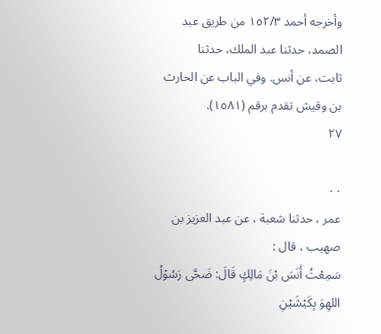وأخرجه أحمد ١٥٢/٣ من طريق عبد الصمد، حدثنا عبد الملك، حدثنا
ثابت، عن أنس. وفي الباب عن الحارث بن وقيش تقدم برقم (١٥٨١).
٢٧

٠٠
عمر ، حدثنا شعبة ، عن عبد العزيز بن صهيب ، قال :
سَمِعْتُ أَنَسَ بْنَ مَالِكٍ قَالَ: ضَحَّى رَسُوْلُ اللهِوَ بِكَبْشَيْنِ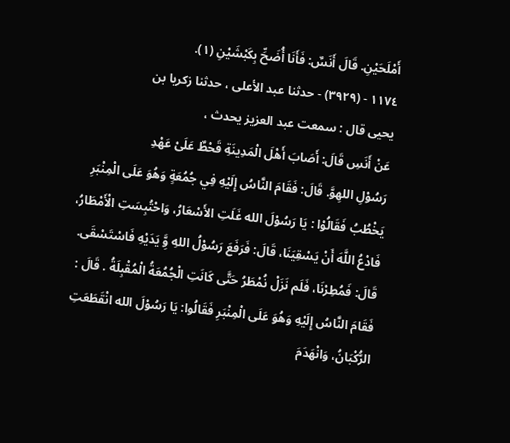أَمْلَحَيْنِ. قَالَ أَنَسٌ: فَأَنَا أُضَحِّ بِكَبْشَيْنِ (١).
١١٧٤ - (٣٩٢٩) - حدثنا عبد الأعلى ، حدثنا زكريا بن
یحیی قال : سمعت عبد العزیز یحدث ،
عَنْ أَنَسِ قَالَ: أَصَابَ أَهْلَ الْمَدِينَةِ قَحْطٌ عَلَىْ عَهْدِ
رَسُوْلِ اللهِوَّ. قَالَ: فَقَامَ النَّاسُ إِلَيْهِ فِي جُمُعَةٍ وَهُوَ عَلَى الْمِنْبَرِ
يَخْطُبُ فَقَالُوْا : يَا رَسُوْلَ الله غَلَتِ الأَسْعَارُ، وَاحْتُبِسَتِ الْأَمْطَارُ،
فَادْعُ اللَّهَ أَنْ يَسْقِيَنَا، قَالَ: فَرَفَعَ رَسُوْلُ اللهِ وَِّ يَدَيْهِ فَاسْتَسْقَى.
قَالَ: فَمُطِرْنَا، فَلَم نَزَلْ نُمْطَرُ حَتَّى كَانَتِ الْجُمُعَةُ الْمُقْبِلَةُ . قَالَ :
فَقَامَ النَّاسُ إِلَيْهِ وَهُوَ عَلَى الْمِنْبَرِ فَقَالُوا: يَا رَسُوْلَ الله انْقَطَعَتِ
الرُّكْبَانُ، وَانْهَدَمَ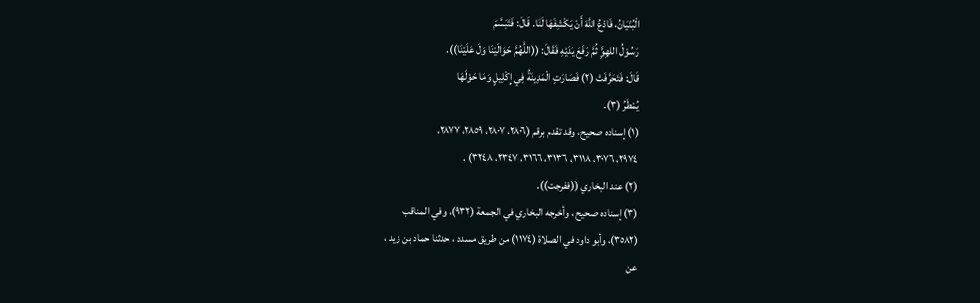الْبُنْيَانُ، فَادْعُ اللَّهَ أَنْ يَكْشِفَهَا لَنَا. قَالَ: فَتَبَسَّمَ
رَسُوْلُ اللهِوَِّ ثُمَّ رَفَعَ يَدَيْهِ فَقَالَ: ((اللَّهُمَّ حَوَالَيْنَا وَلَ عَلَيْنَا)).
قَالَ: فَتَحَرَّفَتْ (٢) فَصَارَتِ الْمَدِينَةُ فِي إِكْلِيلٍ وَمَا حَوْلَهَا
يُمْطَرُ (٣).
(١) إسناده صحيح، وقد تقدم برقم (٢٨٠٦، ٢٨٠٧، ٢٨٥٩، ٢٨٧٧،
٢٩٧٤، ٣٠٧٦، ٣١١٨، ٣١٣٦، ٣١٦٦، ٢٣٤٧، ٣٢٤٨) .
(٢) عند البخاري ((ففرجت)).
(٣) إسناده صحيح ، وأخرجه البخاري في الجمعة (٩٣٢)، وفي المناقب
(٣٥٨٢)، وأبو داود في الصلاة (١١٧٤) من طريق مسدد ، حدثنا حماد بن زيد ،
عن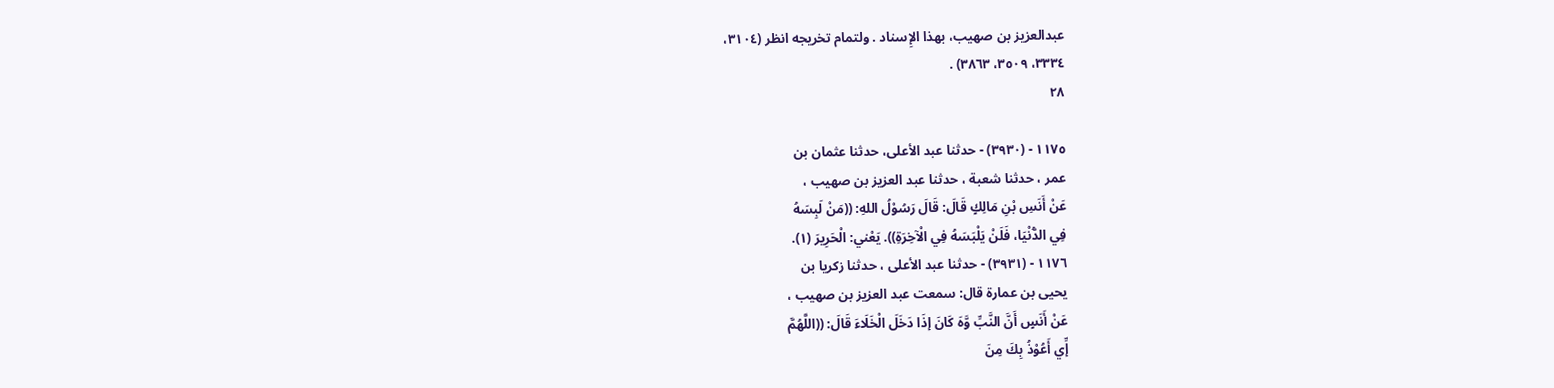عبدالعزيز بن صهيب، بهذا الإِسناد . ولتمام تخريجه انظر (٣١٠٤،
٣٣٣٤، ٣٥٠٩، ٣٨٦٣) .
٢٨

١١٧٥ - (٣٩٣٠) - حدثنا عبد الأعلى، حدثنا عثمان بن
عمر ، حدثنا شعبة ، حدثنا عبد العزيز بن صهيب ،
عَنْ أَنَسِ بْنِ مَالِكٍ قَالَ: قَالَ رَسُوْلُ اللهِ: ((مَنْ لَبِسَهُ
فِي الدُّنْيَا، فَلَنْ يَلْبَسَهُ فِي الْآخِرَةِ)). يَعْني: الْحَرِيرَ (١).
١١٧٦ - (٣٩٣١) - حدثنا عبد الأعلى ، حدثنا زكريا بن
يحيى بن عمارة قال: سمعت عبد العزيز بن صهيب ،
عَنْ أَنَسٍ أَنَّ النَّبِّ وَّهَ كَانَ إذَا دَخَلَ الْخَلَاءَ قَالَ: ((اللَّهُمَّ
إِّي أَعُوْذُ بِكَ مِنَ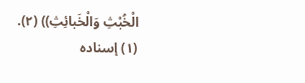الْخُبْثِ وَالْخَبائِثِ)) (٢).
(١) إسناده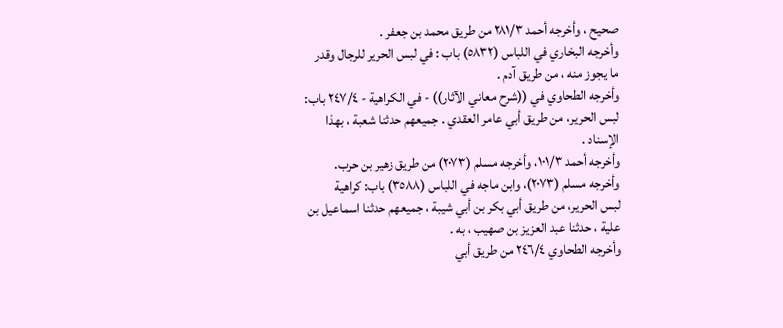صحيح ، وأخرجه أحمد ٢٨١/٣ من طريق محمد بن جعفر .
وأخرجه البخاري في اللباس (٥٨٣٢) باب : في لبس الحرير للرجال وقدر
ما يجوز منه ، من طريق آدم .
وأخرجه الطحاوي في ((شرح معاني الآثار)) - في الكراهية - ٢٤٧/٤ باب:
لبس الحرير، من طريق أبي عامر العقدي . جميعهم حدثنا شعبة ، بهذا
الإسناد .
وأخرجه أحمد ١٠١/٣، وأخرجه مسلم (٢٠٧٣) من طريق زهير بن حرب.
وأخرجه مسلم (٢٠٧٣)، وابن ماجه في اللباس (٣٥٨٨) باب: كراهية
لبس الحرير، من طريق أبي بكر بن أبي شيبة ، جميعهم حدثنا اسماعيل بن
علية ، حدثنا عبد العزيز بن صهيب ، به .
وأخرجه الطحاوي ٢٤٦/٤ من طريق أبي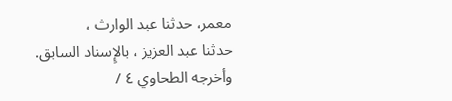معمر، حدثنا عبد الوارث ،
حدثنا عبد العزيز ، بالإِسناد السابق.
وأخرجه الطحاوي ٤ /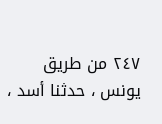٢٤٧ من طريق يونس ، حدثنا أسد ،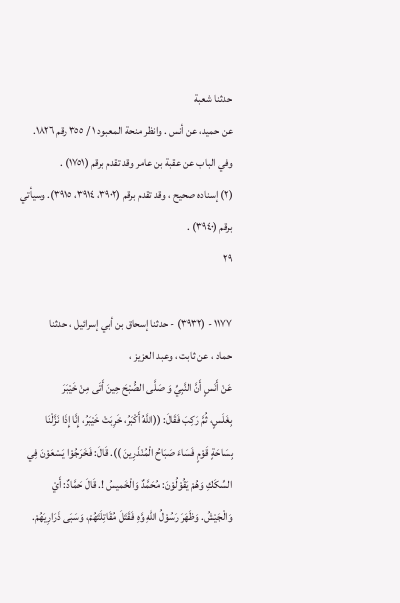حدثنا شعبة
عن حميد، عن أنس . وانظر منحة المعبود ١ / ٣٥٥ رقم ١٨٢٦.
وفي الباب عن عقبة بن عامر وقد تقدم برقم (١٧٥١) .
(٢) إسناده صحيح ، وقد تقدم برقم (٣٩٠٢، ٣٩١٤، ٣٩١٥). وسيأتي
برقم (٣٩٤٠) .
٢٩

١١٧٧ - (٣٩٣٢) - حدثنا إسحاق بن أبي إسرائيل ، حدثنا
حماد ، عن ثابت ، وعبد العزيز ،
عَنْ أَنَسٍ أَنَّ النَّبِيِّ وَ صَلَّى الصُّبْحَ حِينَ أَتَى مِنْ خَيْبَرَ
بِغَلَسٍ، ثُمَّ رَكِبَ فَقَالَ: ((اللَّهُ أَكْبَرُ، خَرِبَتْ خَيْبَرُ، إِنَّا إِذَا نَزَّلْنَا
بِسَاحَةٍ قَوْمٍ فَسَاءَ صَبَاحُ الْمُنْذَرِينَ )). قَالَ: فَخَرَجُوْا يَسْعَوْنَ فِي
السِّكَكِ وَهُمْ يَقُوْلُوْنَ: مُحَمَّدٌ وَالْخَميسُ !. قَالَ حَمَّادٌ: أَيْ
وَالْجَيْشُ. وَظَهَرَ رَسُوْلُ اللهِ وَّهِ فَقَتَلَ مُقَاتِلَتَهُمْ، وَسَبَى ذَرَارِيَهُمْ.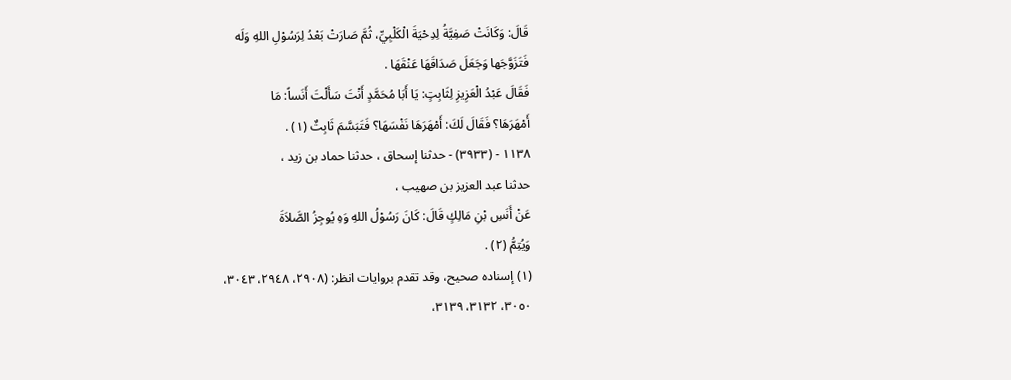قَالَ: وَكَانَتْ صَفِيَّةُ لِدِحْيَةَ الْكَلْبِيِّ، ثُمَّ صَارَتْ بَعْدُ لِرَسُوْلِ اللهِ وَلَه
فَتَزَوَّجَها وَجَعَلَ صَدَاقَهَا عَنْقَهَا .
فَقَالَ عَبْدُ الْعَزِيزِ لِثَابِتٍ: يَا أَبَا مُحَمَّدٍ أَنْتَ سَأَلْتَ أَنَساً: مَا
أَمْهَرَهَا؟ فَقَالَ لَكَ: أَمْهَرَهَا نَفْسَهَا؟ فَتَبَسَّمَ ثَابِتٌ (١) .
١١٣٨ - (٣٩٣٣) - حدثنا إسحاق ، حدثنا حماد بن زيد ،
حدثنا عبد العزيز بن صهيب ،
عَنْ أَنَسِ بْنِ مَالِكٍ قَالَ: كَانَ رَسُوْلُ اللهِ وَهِ يُوجِزُ الصَّلاَةَ
وَيُتِمُّ (٢) .
(١) إسناده صحيح، وقد تقدم بروايات انظر: (٢٩٠٨، ٢٩٤٨، ٣٠٤٣،
٣٠٥٠، ٣١٣٢، ٣١٣٩،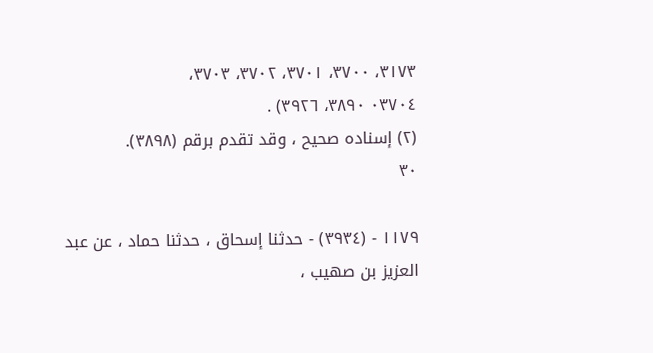٣١٧٣، ٣٧٠٠، ٣٧٠١، ٣٧٠٢، ٣٧٠٣،
٠٣٧٠٤ ٣٨٩٠، ٣٩٢٦) .
(٢) إسناده صحيح ، وقد تقدم برقم (٣٨٩٨).
٣٠

١١٧٩ - (٣٩٣٤) - حدثنا إسحاق ، حدثنا حماد ، عن عبد
العزيز بن صهيب ،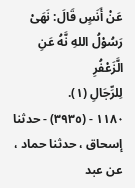عَنْ أَنَسٍ قَالَ: نَهَىْ رَسُوْلُ اللهِ نَّهُ عَنِ الَّزَعْفُرِ
لِلرِّجَالِ (١).
١١٨٠ - (٣٩٣٥) - حدثنا إسحاق ، حدثنا حماد ، عن عبد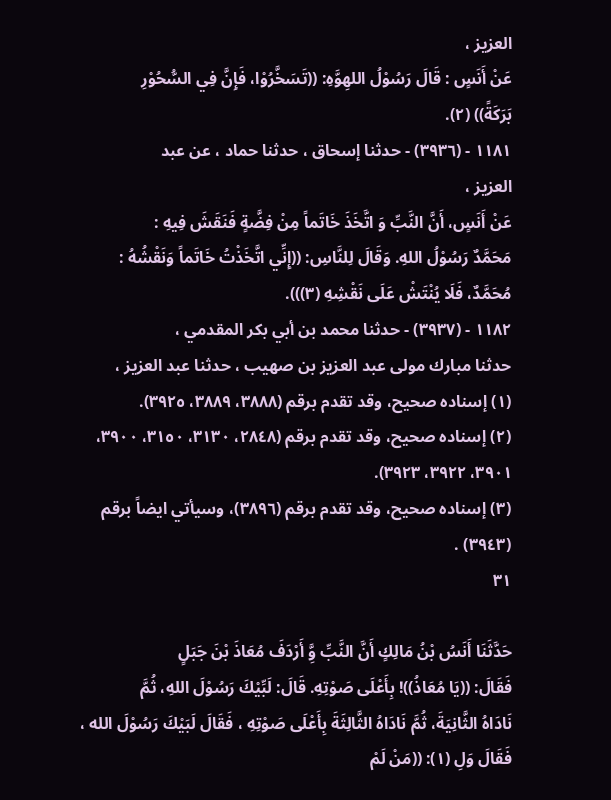العزيز ،
عَنْ أَنَسٍ : قَالَ رَسُوْلُ اللهِوَّهِ: ((تَسَخَّرُوْا، فَإِنَّ فِي السُّحُوْرِ
بَرَكَةً)) (٢).
١١٨١ - (٣٩٣٦) - حدثنا إسحاق ، حدثنا حماد ، عن عبد
العزيز ،
عَنْ أَنَسٍ، أَنَّ النَّبِّ وَ اتَّخَذَ خَاتَماً مِنْ فِضَّةٍ فَنَقَشَ فِيهِ :
مَحَمَّدٌ رَسُوْلُ اللهِ. وَقَالَ لِلنَّاسِ: ((إِنِّي اتَّخَذْتُ خَاتَماً وَنَقْشُهُ :
مُحَمَّدٌ، فَلَا يُنْتَشْ عَلَى نَقْشِهِ (٣))).
١١٨٢ - (٣٩٣٧) - حدثنا محمد بن أبي بكر المقدمي ،
حدثنا مبارك مولى عبد العزيز بن صهيب ، حدثنا عبد العزيز ،
(١) إسناده صحيح، وقد تقدم برقم (٣٨٨٨، ٣٨٨٩، ٣٩٢٥).
(٢) إسناده صحيح، وقد تقدم برقم (٢٨٤٨، ٣١٣٠، ٣١٥٠، ٣٩٠٠،
٣٩٠١، ٣٩٢٢، ٣٩٢٣).
(٣) إسناده صحيح، وقد تقدم برقم (٣٨٩٦)، وسيأتي ايضاً برقم
(٣٩٤٣) .
٣١

حَدَّثَنَا أَنَسُ بْنُ مَالِكٍ أَنَّ النَّبِّ وَِّ أَرْدَفَ مُعَاذَ بْنَ جَبَلٍ
فَقَالَ: ((يَا مُعَاذُ))! بِأَعْلَى صَوْتِهِ. قَالَ: لَبِّيْكَ رَسُوْلَ اللهِ، ثُمَّ
نَادَاهُ الثَّانِيَةَ، ثُمَّ نَادَاهُ الثَّالِثَةَ بِأَعْلَى صَوْتِهِ ، فَقَالَ لَبَيْكَ رَسُوْلَ الله ،
فَقَالَ وَلِ (١): ((مَنْ لَمْ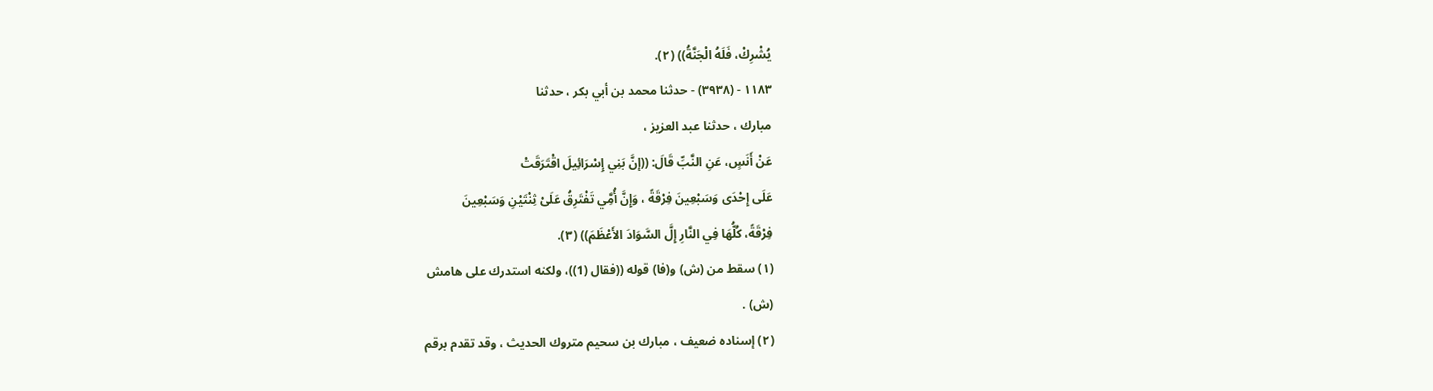يُشْرِكْ، فَلَهُ الْجَنَّةُ)) (٢).
١١٨٣ - (٣٩٣٨) - حدثنا محمد بن أبي بكر ، حدثنا
مبارك ، حدثنا عبد العزيز ،
عَنْ أَنَسٍ، عَنِ النَّبِّ قَالَ: ((إنَّ بَنِي إِسْرَائِيلَ اقْتَرَقَتْ
عَلَى إِحْدَى وَسَبْعِينَ فِرْقَةً ، وَإِنَّ أُمَِّي تَفْتَرِقُ عَلَىْ ثِنْتَيْنِ وَسَبْعِينَ
فِرْقَةً، كُلُّهَا فِي النَّارِ إِلَّ السَّوَادَ الأَعْظَمَ)) (٣).
(١) سقط من (ش) و(فا) قوله ((فقال (1))، ولكنه استدرك على هامش
(ش) .
(٢) إسناده ضعيف ، مبارك بن سحيم متروك الحديث ، وقد تقدم برقم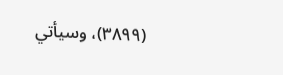(٣٨٩٩)، وسيأتي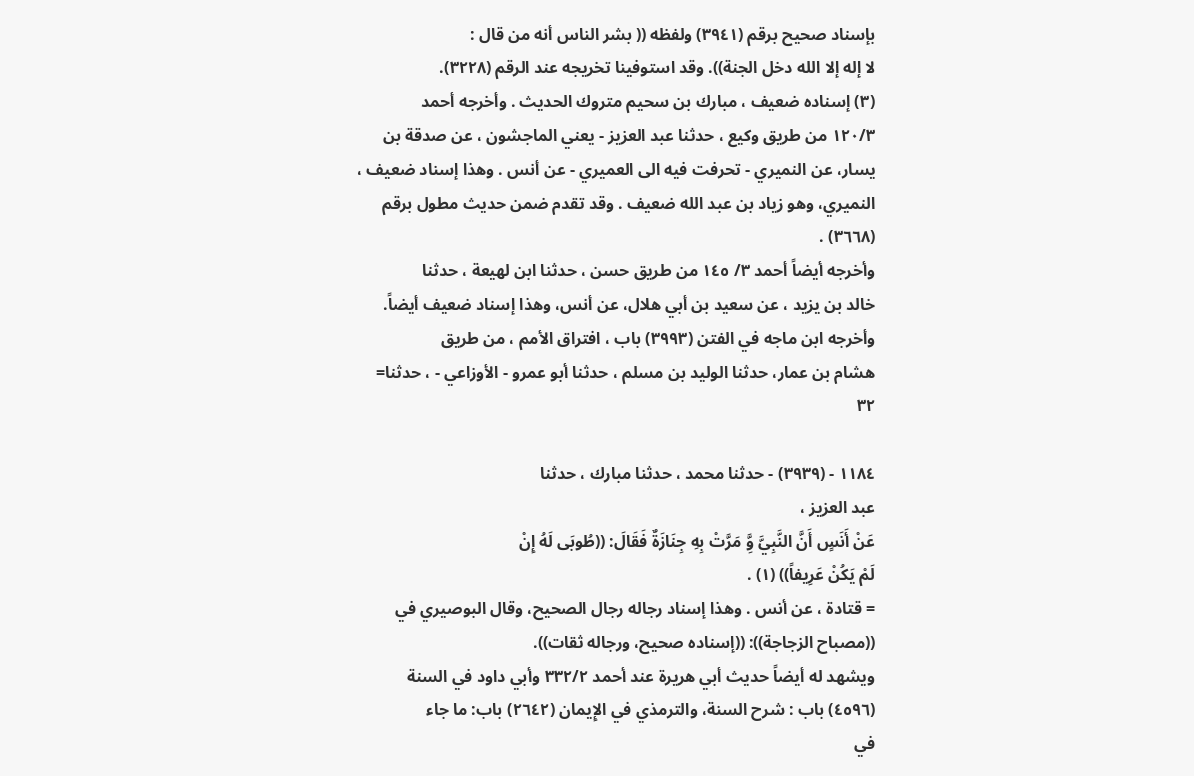بإسناد صحيح برقم (٣٩٤١) ولفظه (( بشر الناس أنه من قال :
لا إله إلا الله دخل الجنة)). وقد استوفينا تخريجه عند الرقم (٣٢٢٨).
(٣) إسناده ضعيف ، مبارك بن سحيم متروك الحديث . وأخرجه أحمد
١٢٠/٣ من طريق وكيع ، حدثنا عبد العزيز - يعني الماجشون ، عن صدقة بن
يسار، عن النميري - تحرفت فيه الى العميري - عن أنس . وهذا إسناد ضعيف ،
النميري، وهو زياد بن عبد الله ضعيف . وقد تقدم ضمن حديث مطول برقم
(٣٦٦٨) .
وأخرجه أيضاً أحمد ٣/ ١٤٥ من طريق حسن ، حدثنا ابن لهيعة ، حدثنا
خالد بن يزيد ، عن سعيد بن أبي هلال، عن أنس، وهذا إسناد ضعيف أيضاً.
وأخرجه ابن ماجه في الفتن (٣٩٩٣) باب ، افتراق الأمم ، من طريق
هشام بن عمار، حدثنا الوليد بن مسلم ، حدثنا أبو عمرو - الأوزاعي - ، حدثنا=
٣٢

١١٨٤ - (٣٩٣٩) - حدثنا محمد ، حدثنا مبارك ، حدثنا
عبد العزيز ،
عَنْ أَنَسٍ أَنَّ النَّبِيَّ وَِّ مَرَّتْ بِهِ جِنَازَةٌ فَقَالَ: ((طُوبَى لَهُ إِنْ
لَمْ يَكُنْ عَرِيفاً)) (١) .
= قتادة ، عن أنس . وهذا إسناد رجاله رجال الصحيح، وقال البوصيري في
((مصباح الزجاجة)): ((إسناده صحيح، ورجاله ثقات)).
ويشهد له أيضاً حديث أبي هريرة عند أحمد ٣٣٢/٢ وأبي داود في السنة
(٤٥٩٦) باب : شرح السنة، والترمذي في الإِيمان (٢٦٤٢) باب: ما جاء
في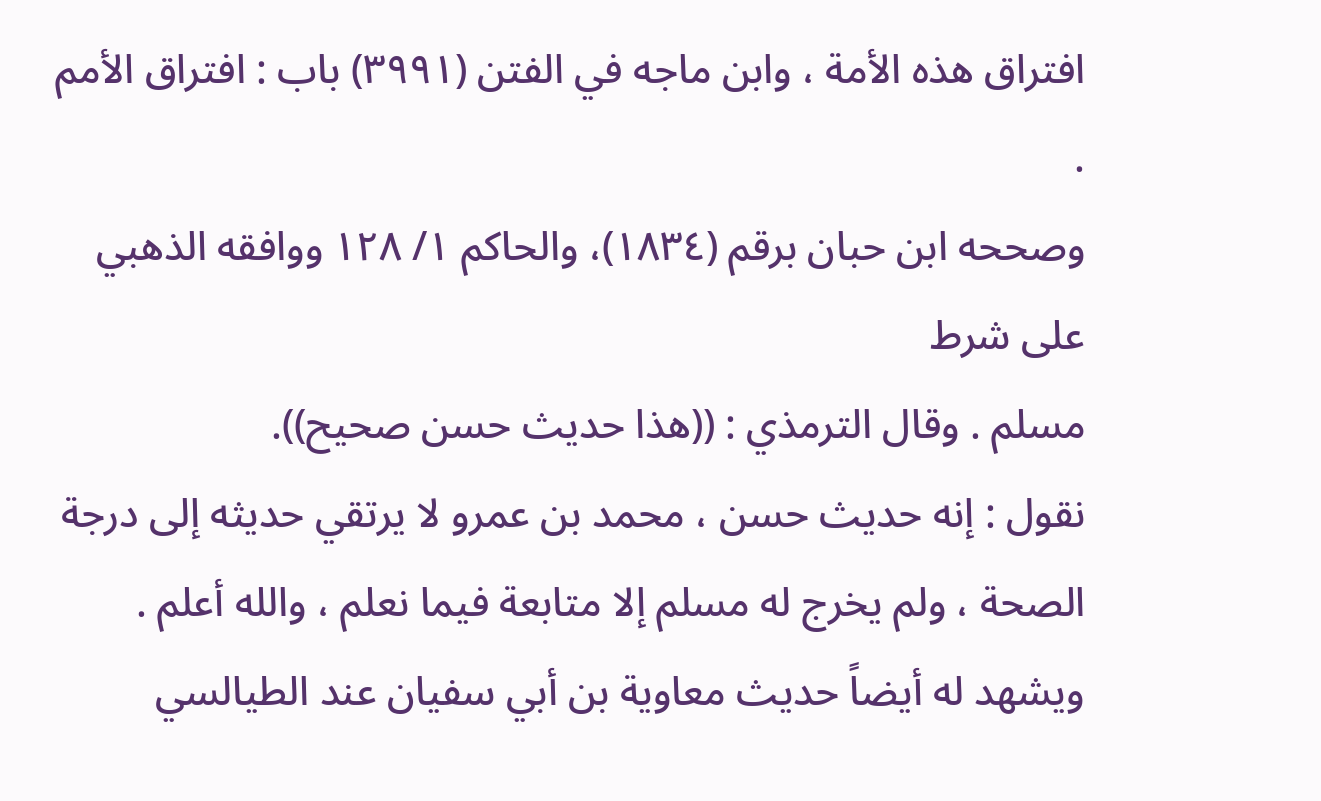افتراق هذه الأمة ، وابن ماجه في الفتن (٣٩٩١) باب : افتراق الأمم .
وصححه ابن حبان برقم (١٨٣٤)، والحاكم ١/ ١٢٨ ووافقه الذهبي على شرط
مسلم . وقال الترمذي : ((هذا حديث حسن صحيح)).
نقول : إنه حديث حسن ، محمد بن عمرو لا يرتقي حديثه إلى درجة
الصحة ، ولم يخرج له مسلم إلا متابعة فيما نعلم ، والله أعلم .
ويشهد له أيضاً حديث معاوية بن أبي سفيان عند الطيالسي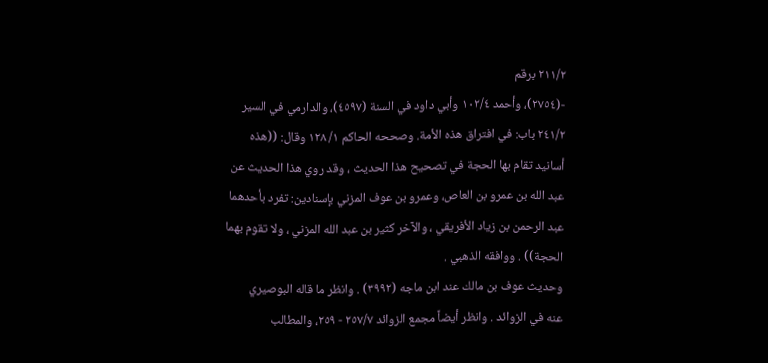٢١١/٢ برقم
-(٢٧٥٤)، وأحمد ١٠٢/٤ وأبي داود في السنة (٤٥٩٧)، والدارمي في السير
٢٤١/٢ باب: في افتراق هذه الأمة. وصححه الحاكم ١/ ١٢٨ وقال: ((هذه
أسانيد تقام بها الحجة في تصحيح هذا الحديث ، وقد روي هذا الحديث عن
عبد الله بن عمرو بن العاص، وعمرو بن عوف المزني بإسنادين: تفرد بأحدهما
عبد الرحمن بن زياد الأفريقي ، والآخر كثير بن عبد الله المزني ، ولا تقوم بهما
الحجة)) . ووافقه الذهبي .
وحديث عوف بن مالك عند ابن ماجه (٣٩٩٢) . وانظر ما قاله البوصيري
عنه في الزوائد . وانظر أيضاً مجمع الزوائد ٢٥٧/٧ - ٢٥٩، والمطالب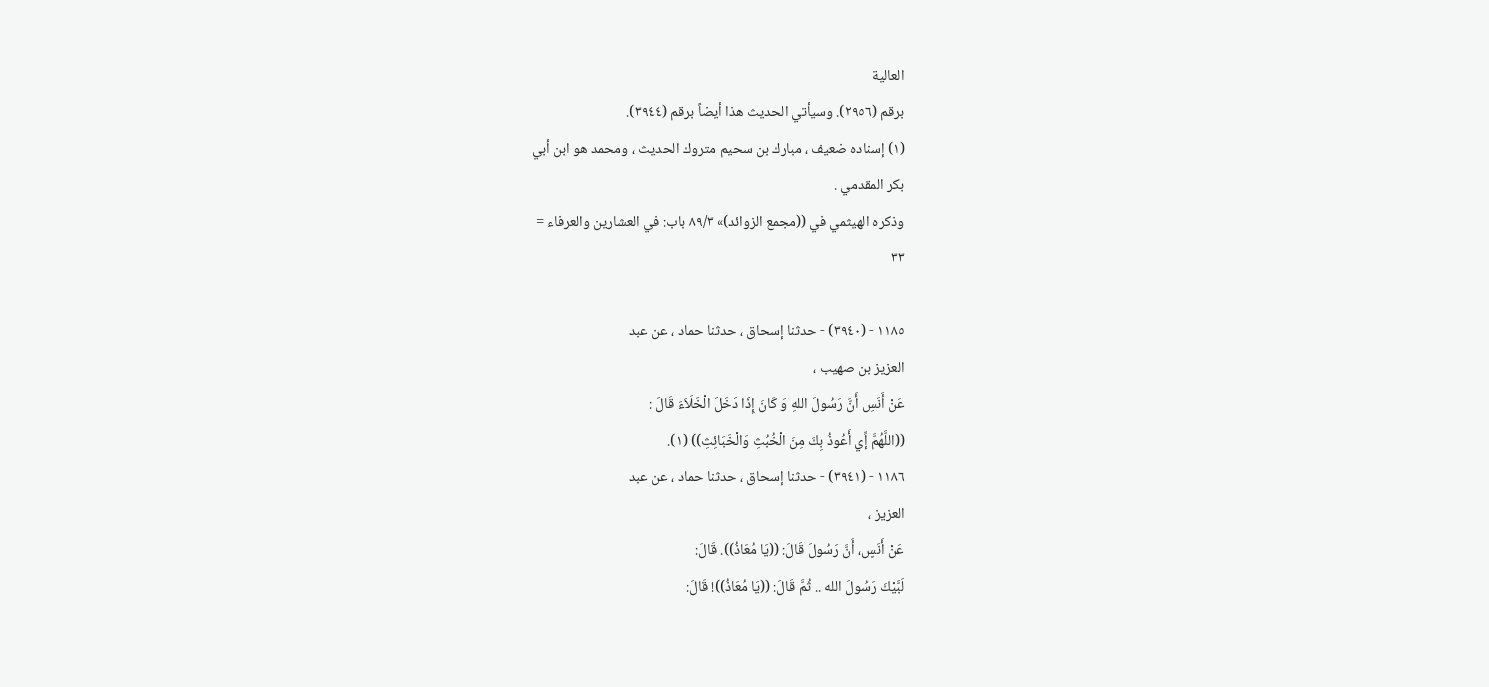العالية
برقم (٢٩٥٦). وسيأتي الحديث هذا أيضاً برقم (٣٩٤٤).
(١) إسناده ضعيف ، مبارك بن سحيم متروك الحديث ، ومحمد هو ابن أبي
بكر المقدمي .
وذكره الهيثمي في ((مجمع الزوائد)» ٨٩/٣ باب: في العشارين والعرفاء =
٣٣

١١٨٥ - (٣٩٤٠) - حدثنا إسحاق ، حدثنا حماد ، عن عبد
العزيز بن صهيب ،
عَنْ أَنَسِ أَنَّ رَسُولَ اللهِ وَ كَانَ إِذَا دَخَلَ الْخَلَاَءَ قَالَ :
((اللَّهُمَّ إِّي أَعُوذُ بِكَ مِنَ الْخُبُثِ وَالْخَبَائِثِ)) (١).
١١٨٦ - (٣٩٤١) - حدثنا إسحاق ، حدثنا حماد ، عن عبد
العزيز ،
عَنْ أَنَسٍ، أَنَّ رَسُولَ قَالَ: ((يَا مُعَاذُ)). قَالَ:
لَبَّيْكَ رَسُولَ الله .. ثُمَّ قَالَ: ((يَا مُعَاذُ))! قَالَ: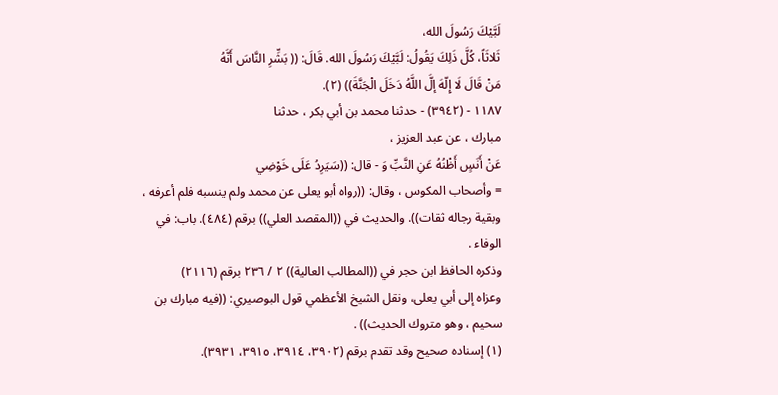لَبَّيْكَ رَسُولَ الله،
ثَلاثَاً، كُلَّ ذَلِكَ يَقُولُ: لَبَّيْكَ رَسُولَ الله. قَالَ: (( بَشِّرِ النَّاسَ أَنَّهُ
مَنْ قَالَ لَا إِلّهَ إلَّ اللَّهُ دَخَلَ الْجَنَّةَ)) (٢).
١١٨٧ - (٣٩٤٢) - حدثنا محمد بن أبي بكر ، حدثنا
مبارك ، عن عبد العزيز ،
عَنْ أَنَسٍ أَظْنُهُ عَنِ النَّبِّ وَ - قال: ((سَيَرِدُ عَلَى خَوْضِي
= وأصحاب المكوس ، وقال: ((رواه أبو يعلى عن محمد ولم ينسبه فلم أعرفه ،
وبقية رجاله ثقات)). والحديث في ((المقصد العلي)) برقم (٤٨٤). باب: في
الوفاء .
وذكره الحافظ ابن حجر في ((المطالب العالية)) ٢ / ٢٣٦ برقم (٢١١٦)
وعزاه إلى أبي يعلى، ونقل الشيخ الأعظمي قول البوصيري: ((فيه مبارك بن
سحيم ، وهو متروك الحديث)) .
(١) إسناده صحيح وقد تقدم برقم (٣٩٠٢، ٣٩١٤، ٣٩١٥، ٣٩٣١).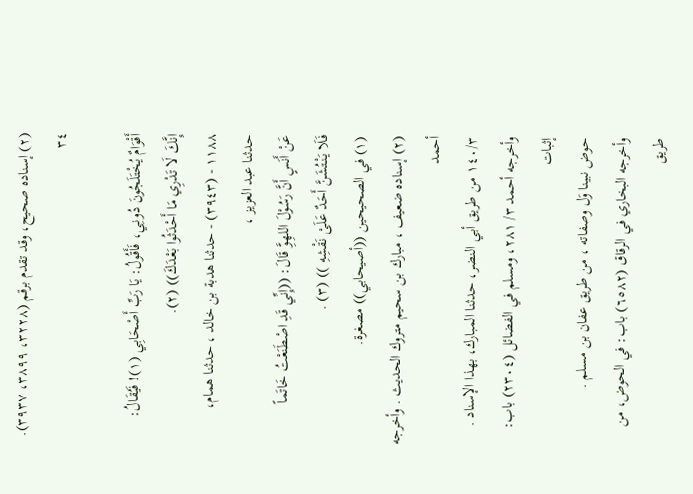(٢) إسناده صحيح، وقد تقدم برقم (٣٢٢٨، ٣٨٩٩، ٣٩٣٧).
٣٤

أَقْوَامٌ يُخْتَلَجُونَ دُونِي، فَأَقُولُ: يَا رَبِّ أَصْحَابِي (١)! فَيُقَالُ:
إِنَّكَ لَا تَدْرِي مَا أَحْدَثُوا بَعْدَكَ)) (٢).
١١٨٨ - (٣٩٤٣) - حدثنا هدبة بن خالد ، حدثنا همام،
حدثنا عبد العزيز ،
عَنْ أَنَسٍ أَنَّ رَسُوْلَ اللهِوَِّ قَالَ: ((إِنِّي قَدِ اصْطَنَعْتُ خَاتَماً
فَلَا يَنْتُشَنَّ أَحَدٌ عَلَىْ نَقْشِهِ )) (٣) .
(١) في الصحيحين ((أصيحابي)) مصغرة.
(٢) إسناده ضعيف ، مبارك بن سحيم متروك الحديث . وأخرجه أحمد
١٤٠/٣ من طريق أبي النضر، حدثنا المبارك، بهذا الإسناد .
وأخرجه أحمد ٣/ ٢٨١، ومسلم في الفضائل (٢٣٠٤) باب: إثبات
حوض نبينا وَل وصفاته ، من طريق عفان بن مسلم .
وأخرجه البخاري في الرقاق (٦٥٨٢) باب: في الحوض، من طريق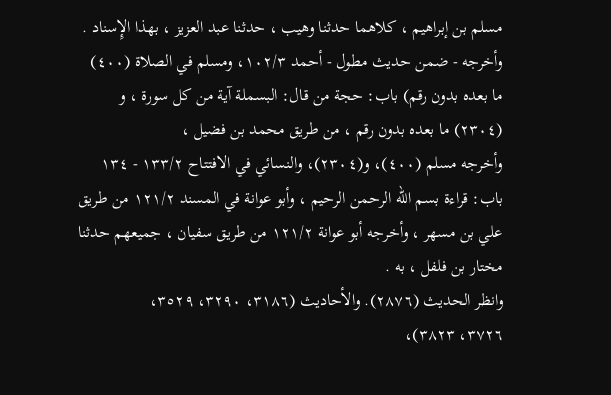مسلم بن إبراهيم ، كلاهما حدثنا وهيب ، حدثنا عبد العزيز ، بهذا الإِسناد .
وأخرجه - ضمن حديث مطول - أحمد ١٠٢/٣، ومسلم في الصلاة (٤٠٠)
ما بعده بدون رقم) باب: حجة من قال: البسملة آية من كل سورة ، و
(٢٣٠٤) ما بعده بدون رقم ، من طريق محمد بن فضيل ،
وأخرجه مسلم (٤٠٠)، و(٢٣٠٤)، والنسائي في الافتتاح ١٣٣/٢ - ١٣٤
باب: قراءة بسم الله الرحمن الرحيم ، وأبو عوانة في المسند ١٢١/٢ من طريق
علي بن مسهر ، وأخرجه أبو عوانة ١٢١/٢ من طريق سفيان ، جميعهم حدثنا
مختار بن فلفل ، به .
وانظر الحديث (٢٨٧٦). والأحاديث (٣١٨٦، ٣٢٩٠، ٣٥٢٩،
٣٧٢٦، ٣٨٢٣)،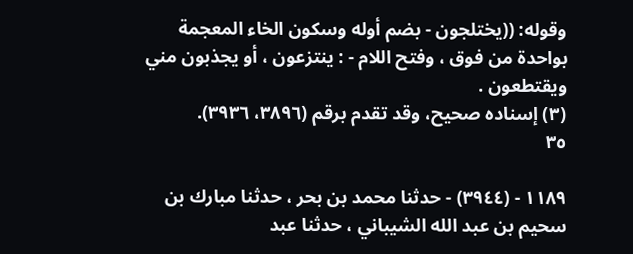وقوله: ((يختلجون - بضم أوله وسكون الخاء المعجمة
بواحدة من فوق ، وفتح اللام - : ينتزعون ، أو يجذبون مني ويقتطعون .
(٣) إسناده صحيح، وقد تقدم برقم (٣٨٩٦، ٣٩٣٦).
٣٥

١١٨٩ - (٣٩٤٤) - حدثنا محمد بن بحر ، حدثنا مبارك بن
سحيم بن عبد الله الشيباني ، حدثنا عبد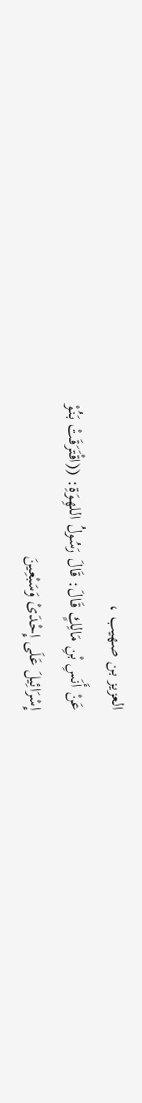العزيز بن صهيب ،
عَنْ أَنَسِ بْنِ مَالِكٍ قَالَ: قَالَ رَسُولُ اللهِوَةِ: ((اقْتَرَقَتْ بَنُوْ
إِسْرَائِيلَ عَلَى إِحْدَىْ وَسَبْعِينَ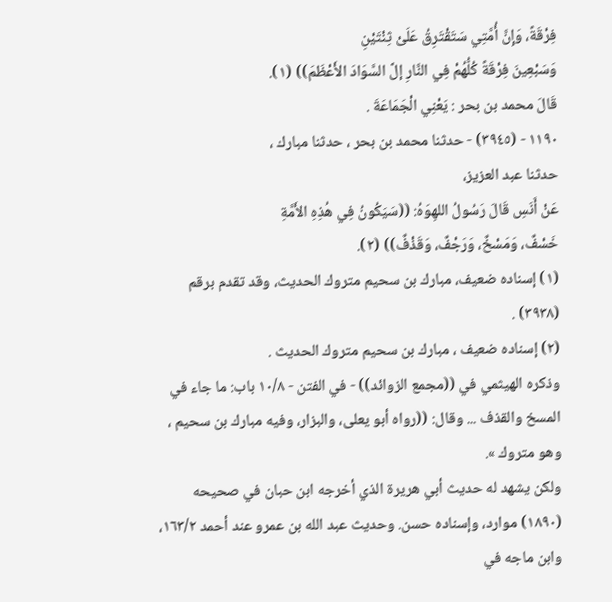فِرْقَةً، وَإِنَّ أُمَّتِي سَتَقْتَرِقُ عَلَىْ ثِنْتَيْنِ
وَسَبْعِينَ فِرْقَةً كُلُّهُمْ فِي النَّارِ إلَّ السَّوَادَ الأَعْظَمَ)) (١).
قَالَ محمد بن بحر : يَعْنِي الْجَمَاعَةَ .
١١٩٠ - (٣٩٤٥) - حدثنا محمد بن بحر ، حدثنا مبارك ،
حدثنا عبد العزيز،
عَنْ أَنَسِ قَالَ رَسُولُ اللهِوَهُ: ((سَيَكُونُ فِي هُذِهِ الأَمَّةِ
خَسْفٌ، وَمَسْخٌ، وَرَجْفٌ، وَقَذْفٌ)) (٢).
(١) إسناده ضعيف، مبارك بن سحيم متروك الحديث، وقد تقدم برقم
(٣٩٣٨) .
(٢) إسناده ضعيف ، مبارك بن سحيم متروك الحديث .
وذكره الهيثمي في ((مجمع الزوائد)) - في الفتن - ١٠/٨ باب: ما جاء في
المسخ والقذف ... وقال: ((رواه أبو يعلى، والبزار، وفيه مبارك بن سحيم ،
وهو متروك ».
ولكن يشهد له حديث أبي هريرة الذي أخرجه ابن حبان في صحيحه
(١٨٩٠) موارد، وإسناده حسن. وحديث عبد الله بن عمرو عند أحمد ١٦٣/٢،
وابن ماجه في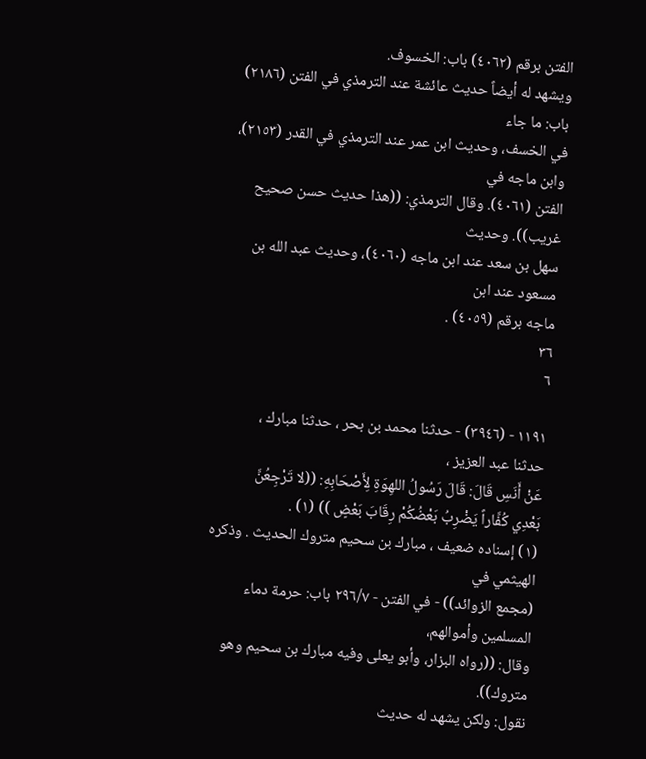الفتن برقم (٤٠٦٢) باب: الخسوف.
ويشهد له أيضاً حديث عائشة عند الترمذي في الفتن (٢١٨٦) باب: ما جاء
في الخسف، وحديث ابن عمر عند الترمذي في القدر (٢١٥٣)، وابن ماجه في
الفتن (٤٠٦١). وقال الترمذي: ((هذا حديث حسن صحيح غريب)). وحديث
سهل بن سعد عند ابن ماجه (٤٠٦٠)، وحديث عبد الله بن مسعود عند ابن
ماجه برقم (٤٠٥٩) .
٣٦
٦

١١٩١ - (٣٩٤٦) - حدثنا محمد بن بحر ، حدثنا مبارك ،
حدثنا عبد العزيز ،
عَنْ أَنَسِ قَالَ: قَالَ رَسُولُ اللهِوَةِ لِأَصْحَابِهِ: ((لا تَرْجِعُنَّ
بَعْدِي كُفَّاراً يَضْرِبُ بَعْضُكُمْ رِقَابَ بَعْضٍ )) (١) .
(١) إسناده ضعيف ، مبارك بن سحيم متروك الحديث . وذكره الهيثمي في
(مجمع الزوائد)) - في الفتن - ٢٩٦/٧ باب: حرمة دماء المسلمين وأموالهم،
وقال: ((رواه البزار، وأبو يعلى وفيه مبارك بن سحيم وهو متروك)).
نقول: ولكن يشهد له حديث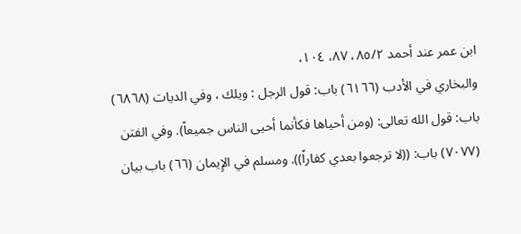ابن عمر عند أحمد ٨٥/٢، ٨٧، ١٠٤،
والبخاري في الأدب (٦١٦٦) باب: قول الرجل : ويلك ، وفي الديات (٦٨٦٨)
باب: قول الله تعالى: (ومن أحياها فكأنما أحيى الناس جميعاً). وفي الفتن
(٧٠٧٧) باب: ((لا ترجعوا بعدي كفاراً)). ومسلم في الإِيمان (٦٦) باب بيان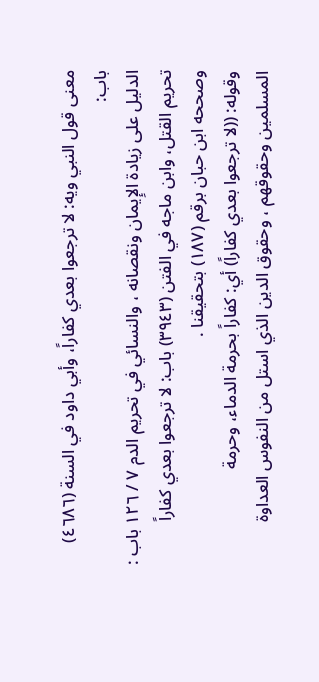معنى قول النبي ويه: لا ترجعوا بعدي كفاراً، وأبي داود في السنة (٤٦٨٦) باب:
الدليل على زيادة الإِيمان ونقصانه ، والنسائي في تحريم الدم ٧ / ١٢٦ باب :
تحريم القتل، وابن ماجه في الفتن (٣٩٤٣) باب: لا ترجعوا بعدي كفاراً
وصححه ابن حبان برقم (١٨٧) بتحقيقنا .
وقوله: ((لا ترجعوا بعدي كفاراً) أي: كفاراً بحرمة الدماء، وحرمة
المسلمين وحقوقهم ، وحقوق الدين الذي استل من النفوس العداوة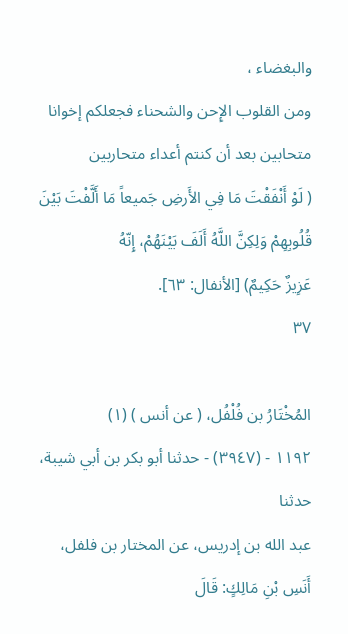والبغضاء ،
ومن القلوب الإِحن والشحناء فجعلكم إخوانا متحابين بعد أن كنتم أعداء متحاربين
( لَوْ أَنْفَقْتَ مَا فِي الأَرضِ جَميعاً مَا أَلَّفْتَ بَيْنَ قُلُوبِهِمْ وَلِكِنَّ اللَّهُ أَلَفَ بَيْنَهُمْ، إِنّهُ
عَزِيزٌ حَكِيمٌ) [الأنفال: ٦٣].
٣٧

المُخْتَارُ بن فُلْفُل، ( عن أنس ) (١)
١١٩٢ - (٣٩٤٧) - حدثنا أبو بكر بن أبي شيبة، حدثنا
عبد الله بن إدريس، عن المختار بن فلفل،
أَنَسِ بْنِ مَالِكٍ: قَالَ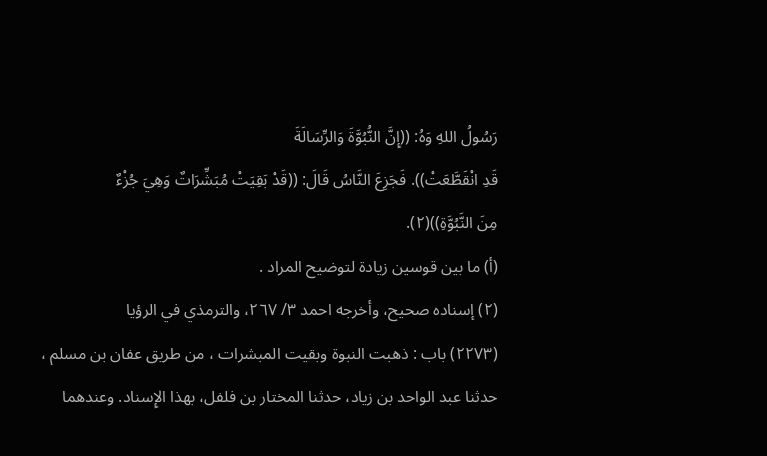رَسُولُ اللهِ وَهُ: ((إِنَّ النُّبُوَّةَ وَالرِّسَالَةَ
قَدِ انْقَطَّعَتْ)). فَجَزِعَ النَّاسُ قَالَ: ((قَدْ بَقِيَتْ مُبَشِّرَاتٌ وَهِيَ جُزْءٌ
مِنَ النَّبُوَّةِ))(٢).
(أ) ما بين قوسين زيادة لتوضيح المراد .
(٢) إسناده صحيح، وأخرجه احمد ٣/ ٢٦٧، والترمذي في الرؤيا
(٢٢٧٣) باب : ذهبت النبوة وبقيت المبشرات ، من طريق عفان بن مسلم ،
حدثنا عبد الواحد بن زياد، حدثنا المختار بن فلفل، بهذا الإِسناد. وعندهما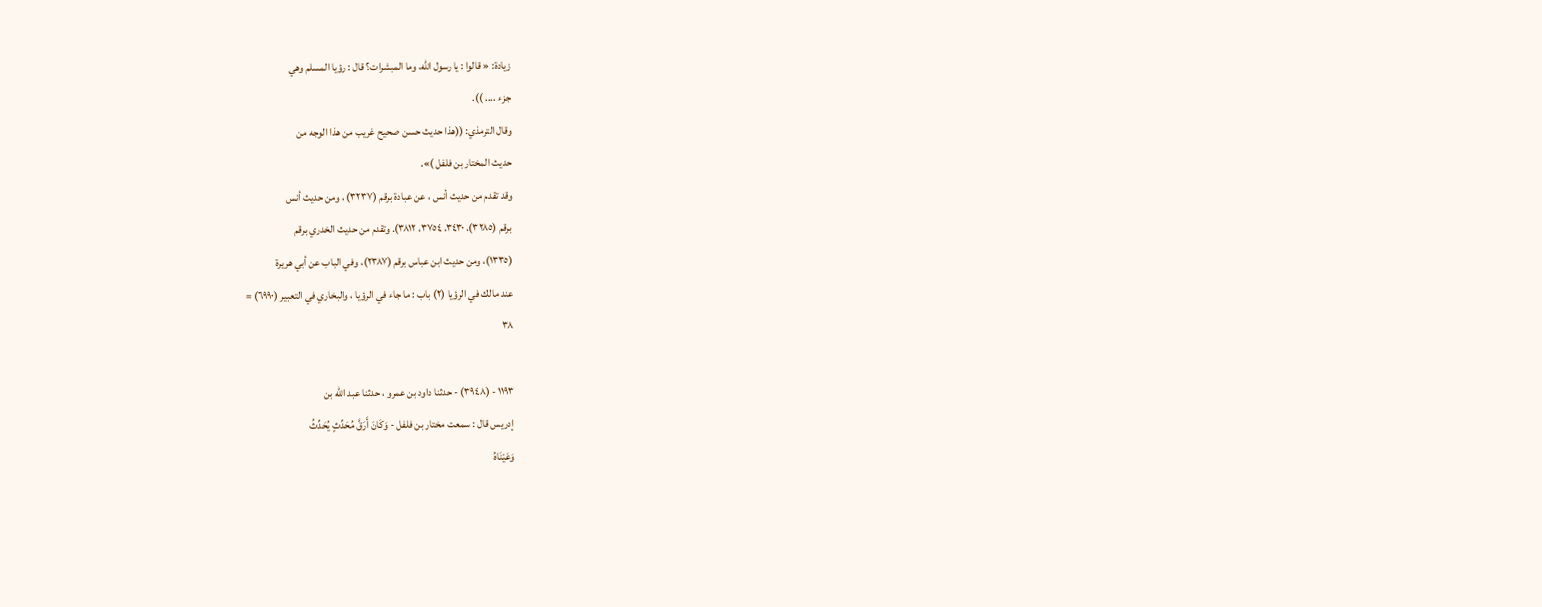زيادة: « قالوا : يا رسول الله، وما المبشرات؟ قال : رؤيا المسلم وهي
جزء .... )).
وقال الترمذي: ((هذا حديث حسن صحيح غريب من هذا الوجه من
حدیث المختار بن فلفل )».
وقد تقدم من حديث أنس ، عن عبادة برقم (٣٢٣٧) ، ومن حديث أنس
برقم (٣٢٨٥)، ٣٤٣٠، ٣٧٥٤، ٣٨١٢). وتقدم من حديث الخدري برقم
(١٣٣٥)، ومن حديث ابن عباس برقم (٢٣٨٧)، وفي الباب عن أبي هريرة
عند مالك في الرؤيا (٢) باب : ما جاء في الرؤيا ، والبخاري في التعبير (٦٩٩٠) =
٣٨

١١٩٣ - (٣٩٤٨) - حدثنا داود بن عمرو ، حدثنا عبد الله بن
إدريس قال : سمعت مختار بن فلفل - وَكَانَ أَرَقَّ مُحَدِّثٍ يُحَدِّثُ
وَعَيْنَاهُ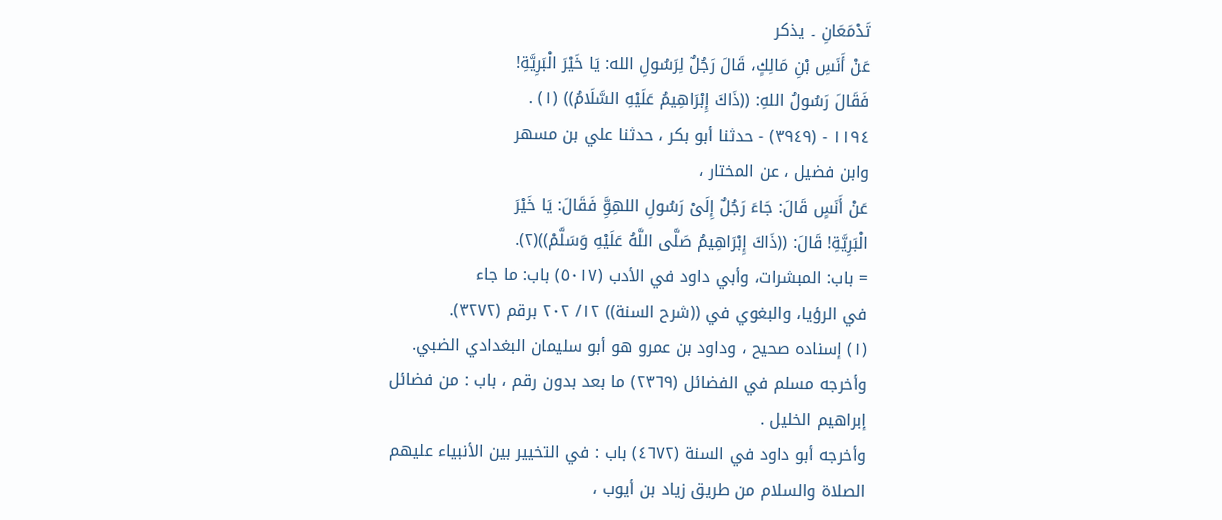تَدْمَعَانِ ۔ یذکر
عَنْ أَنَسِ بْنِ مَالِكٍ، قَالَ رَجُلٌ لِرَسُولِ الله: يَا خَيْرَ الْبَرِيَّةِ!
فَقَالَ رَسُولُ اللهِ: ((ذَاكَ إِبْرَاهِيمُ عَلَيْهِ السَّلَامُ)) (١) .
١١٩٤ - (٣٩٤٩) - حدثنا أبو بكر ، حدثنا علي بن مسهر
وابن فضيل ، عن المختار ،
عَنْ أَنَسٍ قَالَ: جَاءَ رَجُلٌ إِلَىْ رَسُولِ اللهِوَِّ فَقَالَ: يَا خَيْرَ
الْبَرِيَّةِ! قَالَ: ((ذَاكَ إِبْرَاهِيمُ صَلَّى اللَّهُ عَلَيْهِ وَسَلَّمْ))(٢).
= باب: المبشرات، وأبي داود في الأدب (٥٠١٧) باب: ما جاء
في الرؤيا، والبغوي في ((شرح السنة)) ١٢/ ٢٠٢ برقم (٣٢٧٢).
(١) إسناده صحيح ، وداود بن عمرو هو أبو سليمان البغدادي الضبي.
وأخرجه مسلم في الفضائل (٢٣٦٩) ما بعد بدون رقم ، باب : من فضائل
إبراهيم الخليل .
وأخرجه أبو داود في السنة (٤٦٧٢) باب : في التخيير بين الأنبياء عليهم
الصلاة والسلام من طريق زياد بن أيوب ،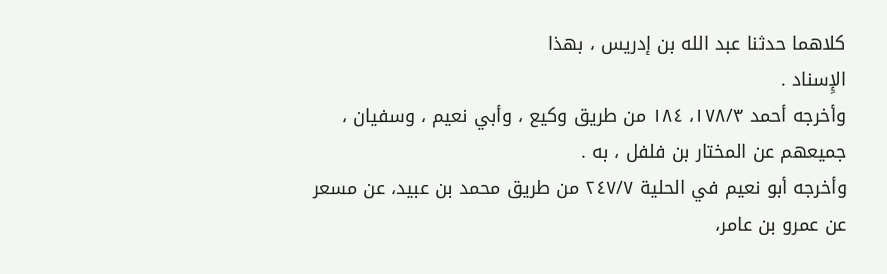كلاهما حدثنا عبد الله بن إدريس ، بهذا
الإِسناد .
وأخرجه أحمد ١٧٨/٣، ١٨٤ من طريق وكيع ، وأبي نعيم ، وسفيان ،
جميعهم عن المختار بن فلفل ، به .
وأخرجه أبو نعيم في الحلية ٢٤٧/٧ من طريق محمد بن عبيد، عن مسعر
عن عمرو بن عامر،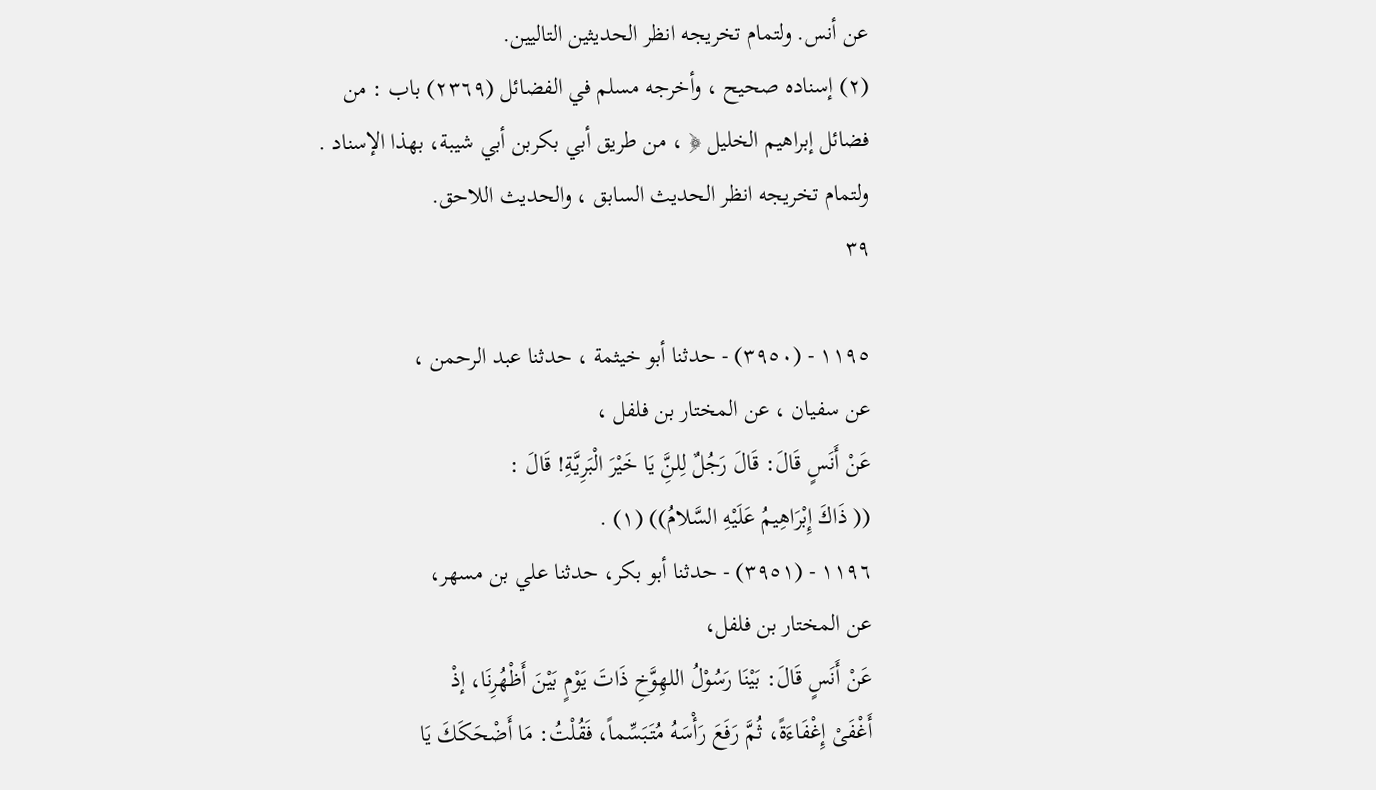عن أنس. ولتمام تخريجه انظر الحديثين التاليين.
(٢) إسناده صحيح ، وأخرجه مسلم في الفضائل (٢٣٦٩) باب : من
فضائل إبراهيم الخليل ﴿ ، من طريق أبي بكربن أبي شيبة، بهذا الإسناد .
ولتمام تخريجه انظر الحديث السابق ، والحديث اللاحق.
٣٩

١١٩٥ - (٣٩٥٠) - حدثنا أبو خيثمة ، حدثنا عبد الرحمن ،
عن سفيان ، عن المختار بن فلفل ،
عَنْ أَنَسٍ قَالَ: قَالَ رَجُلٌ لِلنَِّ يَا خَيْرَ الْبَرِيَّةِ! قَالَ :
(( ذَاكَ إِبْرَاهِيمُ عَلَيْهِ السَّلامُ)) (١) .
١١٩٦ - (٣٩٥١) - حدثنا أبو بكر، حدثنا علي بن مسهر،
عن المختار بن فلفل،
عَنْ أَنَسٍ قَالَ: بَيْنَا رَسُوْلُ اللهِوَّخِ ذَاتَ يَوْمٍ بَيْنَ أَظْهُرِنَا، إذْ
أَغْفَىْ إِغْفَاءَةً، ثُمَّ رَفَعَ رَأْسَهُ مُتَبَسِّماً، فَقُلْتُ: مَا أَضْحَكَكَ يَا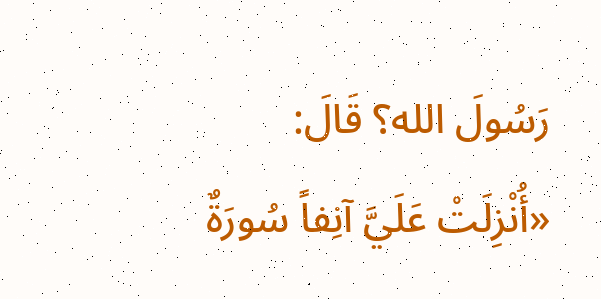رَسُولَ الله؟ قَالَ: «أُنْزِلَتْ عَلَيَّ آنِفاً سُورَةٌ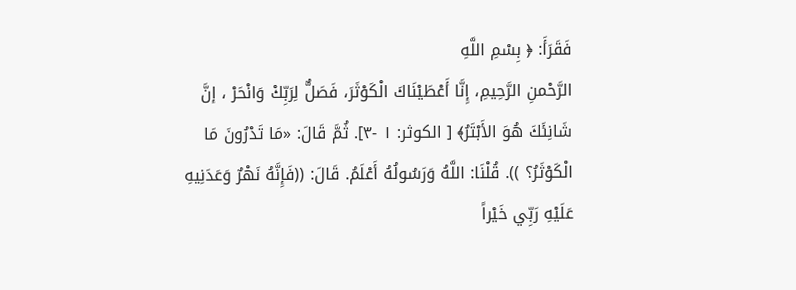فَقَرَأَ: ﴿ بِسْمِ اللَّهِ
الرَّحْمنِ الرَّحِيمِ، إِنَّا أَعْطَيْنَاكَ الْكَوْثَرَ، فَصَلٌّ لِرَبِّكْ وَانْحَرْ ، إنَّ
شَانِئَكَ هُوَ الأَبْتَرُ﴾ [ الكوثر: ١ -٣]. ثُمَّ قَالَ: «مَا تَدْرُونَ مَا
الْكَوْثَرُ؟ )). قُلْنَا: اللَّهُ وَرَسُولُهُ أَعْلَمُ. قَالَ: ((فَإِنَّهُ نَهْرٌ وَعَدَنِيهِ
عَلَيْهِ رَبِّي خَيْراً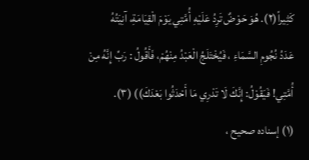كَثِيراً(٢). هُوَ حَوْضٌ تَرِدُ عَلَيْهِ أُمَّتِي يَوْمَ الْقِيَامَةِ، آنِيَتُهُ
عَدَدُ نُجُومِ السَّمَاءِ ، فَيُخْتَلَجُ الْعَبْدُ مِنْهُمْ، فَأَقُولُ : رَبِّ إِنَّهُ مِنْ
أُمَّتِي! فَيَقُوْلُ: إِنَّكَ لَا تَدْرِي مَا أَحْدَثُوا بَعْدَكَ)) (٣).
(١) إسناده صحيح ،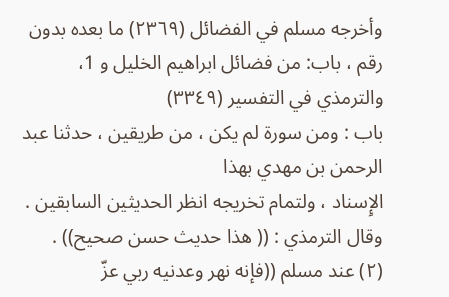وأخرجه مسلم في الفضائل (٢٣٦٩) ما بعده بدون
رقم ، باب: من فضائل ابراهيم الخليل و 1، والترمذي في التفسير (٣٣٤٩)
باب : ومن سورة لم يكن ، من طريقين ، حدثنا عبد الرحمن بن مهدي بهذا
الإِسناد ، ولتمام تخريجه انظر الحديثين السابقين .
وقال الترمذي : (( هذا حديث حسن صحيح)) .
(٢) عند مسلم ((فإنه نهر وعدنيه ربي عزّ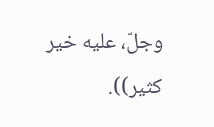وجلّ، عليه خير كثير)).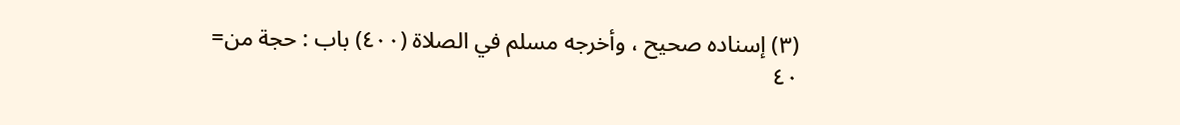(٣) إسناده صحيح ، وأخرجه مسلم في الصلاة (٤٠٠) باب : حجة من=
٤٠